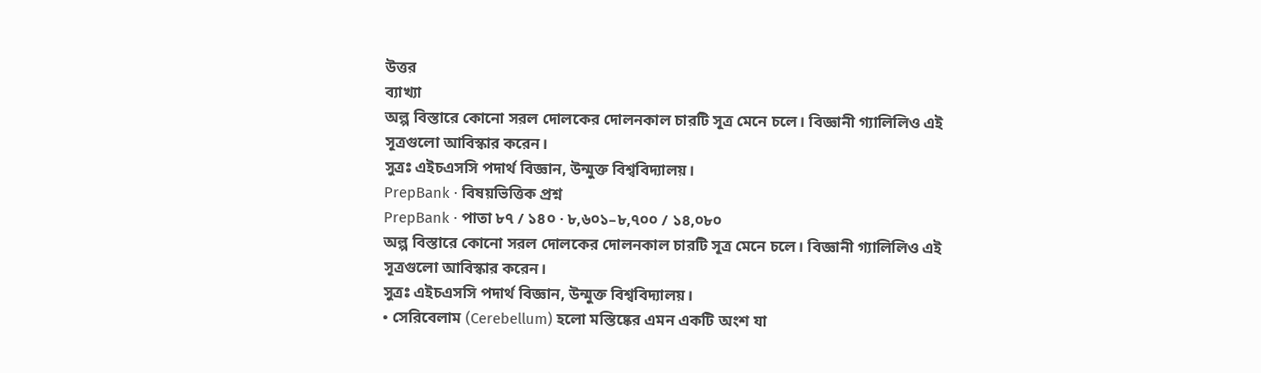উত্তর
ব্যাখ্যা
অল্প বিস্তারে কোনো সরল দোলকের দোলনকাল চারটি সূত্র মেনে চলে। বিজ্ঞানী গ্যালিলিও এই সূত্রগুলো আবিস্কার করেন।
সুত্রঃ এইচএসসি পদার্থ বিজ্ঞান, উন্মুক্ত বিশ্ববিদ্যালয়।
PrepBank · বিষয়ভিত্তিক প্রশ্ন
PrepBank · পাতা ৮৭ / ১৪০ · ৮,৬০১–৮,৭০০ / ১৪,০৮০
অল্প বিস্তারে কোনো সরল দোলকের দোলনকাল চারটি সূত্র মেনে চলে। বিজ্ঞানী গ্যালিলিও এই সূত্রগুলো আবিস্কার করেন।
সুত্রঃ এইচএসসি পদার্থ বিজ্ঞান, উন্মুক্ত বিশ্ববিদ্যালয়।
• সেরিবেলাম (Cerebellum) হলো মস্তিষ্কের এমন একটি অংশ যা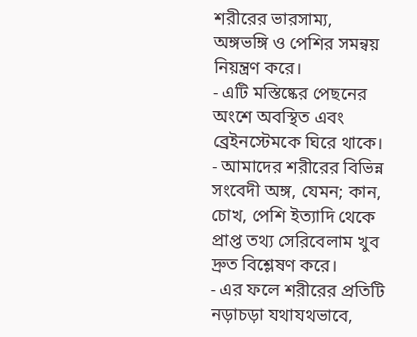শরীরের ভারসাম্য, অঙ্গভঙ্গি ও পেশির সমন্বয় নিয়ন্ত্রণ করে।
- এটি মস্তিষ্কের পেছনের অংশে অবস্থিত এবং ব্রেইনস্টেমকে ঘিরে থাকে।
- আমাদের শরীরের বিভিন্ন সংবেদী অঙ্গ, যেমন; কান, চোখ, পেশি ইত্যাদি থেকে প্রাপ্ত তথ্য সেরিবেলাম খুব দ্রুত বিশ্লেষণ করে।
- এর ফলে শরীরের প্রতিটি নড়াচড়া যথাযথভাবে,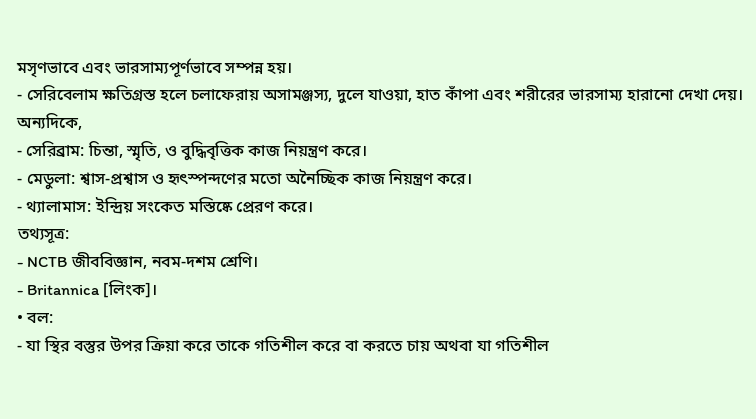মসৃণভাবে এবং ভারসাম্যপূর্ণভাবে সম্পন্ন হয়।
- সেরিবেলাম ক্ষতিগ্রস্ত হলে চলাফেরায় অসামঞ্জস্য, দুলে যাওয়া, হাত কাঁপা এবং শরীরের ভারসাম্য হারানো দেখা দেয়।
অন্যদিকে,
- সেরিব্রাম: চিন্তা, স্মৃতি, ও বুদ্ধিবৃত্তিক কাজ নিয়ন্ত্রণ করে।
- মেডুলা: শ্বাস-প্রশ্বাস ও হৃৎস্পন্দণের মতো অনৈচ্ছিক কাজ নিয়ন্ত্রণ করে।
- থ্যালামাস: ইন্দ্রিয় সংকেত মস্তিষ্কে প্রেরণ করে।
তথ্যসূত্র:
- NCTB জীববিজ্ঞান, নবম-দশম শ্রেণি।
- Britannica [লিংক]।
• বল:
- যা স্থির বস্তুর উপর ক্রিয়া করে তাকে গতিশীল করে বা করতে চায় অথবা যা গতিশীল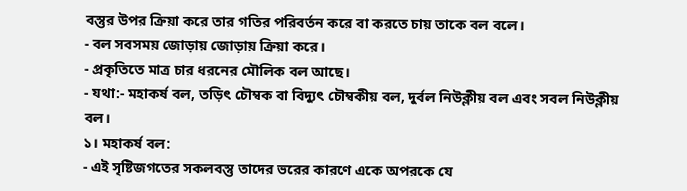বস্তুর উপর ক্রিয়া করে তার গতির পরিবর্তন করে বা করতে চায় তাকে বল বলে।
- বল সবসময় জোড়ায় জোড়ায় ক্রিয়া করে।
- প্রকৃতিতে মাত্র চার ধরনের মৌলিক বল আছে।
- যথা:- মহাকর্ষ বল, তড়িৎ চৌম্বক বা বিদ্যুৎ চৌম্বকীয় বল, দুর্বল নিউক্লীয় বল এবং সবল নিউক্লীয় বল।
১। মহাকর্ষ বল:
- এই সৃষ্টিজগতের সকলবস্তু তাদের ভরের কারণে একে অপরকে যে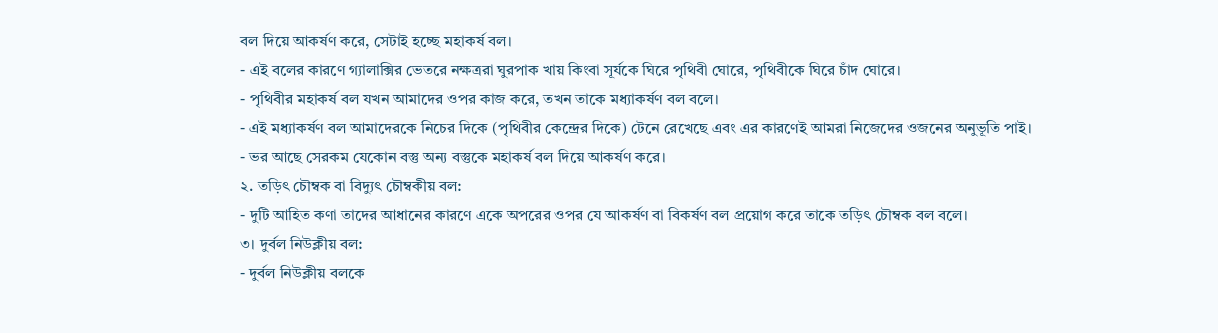বল দিয়ে আকর্ষণ করে, সেটাই হচ্ছে মহাকর্ষ বল।
- এই বলের কারণে গ্যালাক্সির ভেতরে নক্ষত্ররা ঘুরপাক খায় কিংবা সূর্যকে ঘিরে পৃথিবী ঘোরে, পৃথিবীকে ঘিরে চাঁদ ঘোরে।
- পৃথিবীর মহাকর্ষ বল যখন আমাদের ওপর কাজ করে, তখন তাকে মধ্যাকর্ষণ বল বলে।
- এই মধ্যাকর্ষণ বল আমাদেরকে নিচের দিকে (পৃথিবীর কেন্দ্রের দিকে) টেনে রেখেছে এবং এর কারণেই আমরা নিজেদের ওজনের অনুভূতি পাই।
- ভর আছে সেরকম যেকোন বস্তু অন্য বস্তুকে মহাকর্ষ বল দিয়ে আকর্ষণ করে।
২. তড়িৎ চৌম্বক বা বিদ্যুৎ চৌম্বকীয় বল:
- দুটি আহিত কণা তাদের আধানের কারণে একে অপরের ওপর যে আকর্ষণ বা বিকর্ষণ বল প্রয়োগ করে তাকে তড়িৎ চৌম্বক বল বলে।
৩। দুর্বল নিউক্লীয় বল:
- দুর্বল নিউক্লীয় বলকে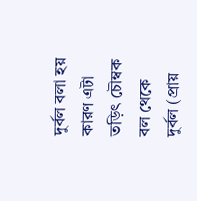দুর্বল বলা হয় কারণ এটা তড়িৎ চৌম্বক বল থেকে দুর্বল (প্রায়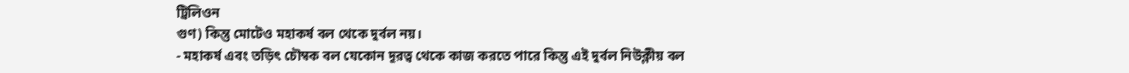ট্রিলিওন
গুণ) কিন্তু মোটেও মহাকর্ষ বল থেকে দুর্বল নয়।
- মহাকর্ষ এবং তড়িৎ চৌম্বক বল যেকোন দূরত্ব থেকে কাজ করতে পারে কিন্তু এই দুর্বল নিউক্লীয় বল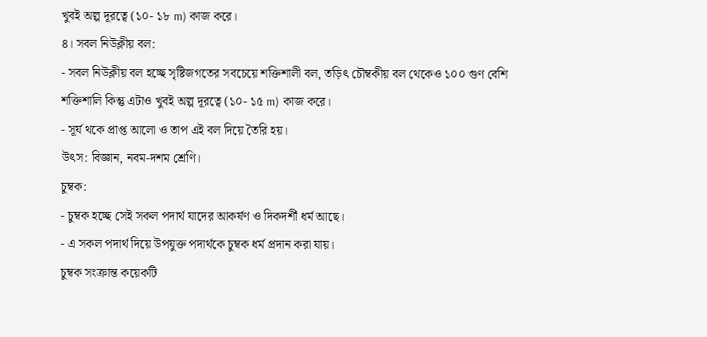খুবই অল্প দূরত্বে (১০- ১৮ m) কাজ করে।
৪। সবল নিউক্লীয় বল:
- সবল নিউক্লীয় বল হচ্ছে সৃষ্টিজগতের সবচেয়ে শক্তিশালী বল, তড়িৎ চৌম্বকীয় বল থেকেও ১০০ গুণ বেশি শক্তিশালি কিন্তু এটাও খুবই অল্প দূরত্বে (১০- ১৫ m) কাজ করে।
- সূর্য থকে প্রাপ্ত আলো ও তাপ এই বল দিয়ে তৈরি হয়।
উৎস: বিজ্ঞান, নবম-দশম শ্রেণি।
চুম্বক:
- চুম্বক হচ্ছে সেই সকল পদার্থ যাদের আকর্ষণ ও দিকদর্শী ধর্ম আছে।
- এ সকল পদার্থ দিয়ে উপযুক্ত পদার্থকে চুম্বক ধর্ম প্রদান করা যায়।
চুম্বক সংক্রান্ত কয়েকটি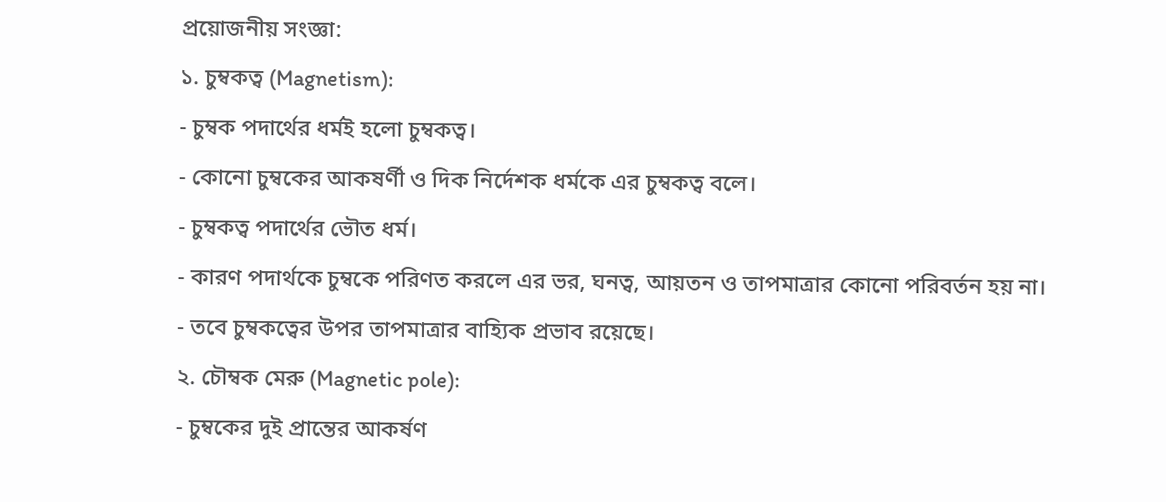প্রয়োজনীয় সংজ্ঞা:
১. চুম্বকত্ব (Magnetism):
- চুম্বক পদার্থের ধর্মই হলো চুম্বকত্ব।
- কোনো চুম্বকের আকষর্ণী ও দিক নির্দেশক ধর্মকে এর চুম্বকত্ব বলে।
- চুম্বকত্ব পদার্থের ভৌত ধর্ম।
- কারণ পদার্থকে চুম্বকে পরিণত করলে এর ভর, ঘনত্ব, আয়তন ও তাপমাত্রার কোনো পরিবর্তন হয় না।
- তবে চুম্বকত্বের উপর তাপমাত্রার বাহ্যিক প্রভাব রয়েছে।
২. চৌম্বক মেরু (Magnetic pole):
- চুম্বকের দুই প্রান্তের আকর্ষণ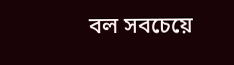বল সবচেয়ে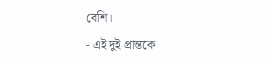বেশি।
- এই দুই প্রান্তকে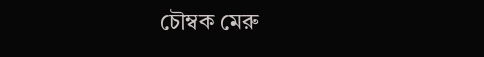চৌম্বক মেরু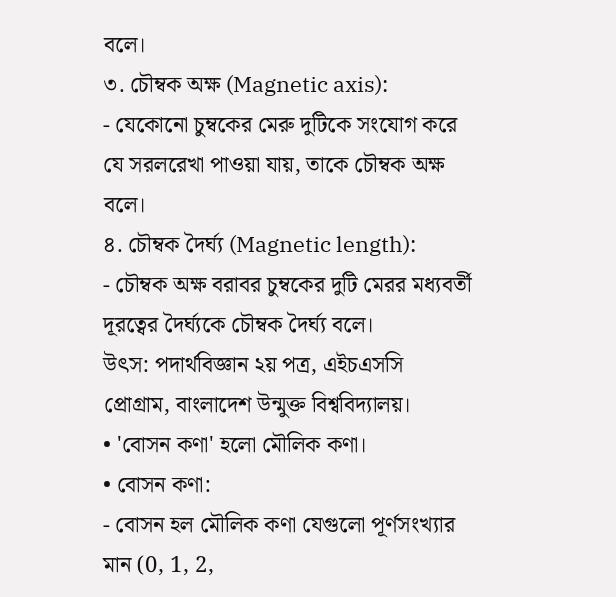বলে।
৩. চৌম্বক অক্ষ (Magnetic axis):
- যেকোনো চুম্বকের মেরু দুটিকে সংযোগ করে যে সরলরেখা পাওয়া যায়, তাকে চৌম্বক অক্ষ বলে।
৪. চৌম্বক দৈর্ঘ্য (Magnetic length):
- চৌম্বক অক্ষ বরাবর চুম্বকের দুটি মেরর মধ্যবর্তী দূরত্বের দৈর্ঘ্যকে চৌম্বক দৈর্ঘ্য বলে।
উৎস: পদার্থবিজ্ঞান ২য় পত্র, এইচএসসি প্রোগ্রাম, বাংলাদেশ উন্মুক্ত বিশ্ববিদ্যালয়।
• 'বোসন কণা' হলো মৌলিক কণা।
• বোসন কণা:
- বোসন হল মৌলিক কণা যেগুলো পূর্ণসংখ্যার মান (0, 1, 2,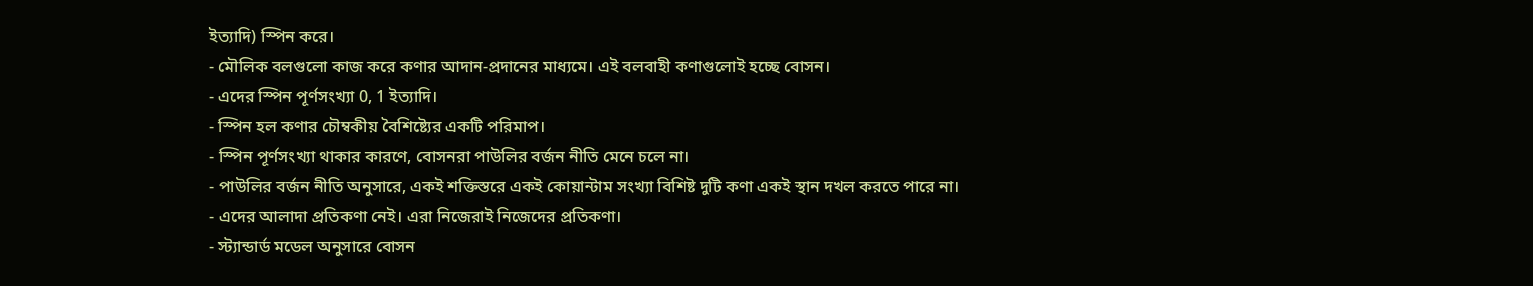ইত্যাদি) স্পিন করে।
- মৌলিক বলগুলো কাজ করে কণার আদান-প্রদানের মাধ্যমে। এই বলবাহী কণাগুলোই হচ্ছে বোসন।
- এদের স্পিন পূর্ণসংখ্যা 0, 1 ইত্যাদি।
- স্পিন হল কণার চৌম্বকীয় বৈশিষ্ট্যের একটি পরিমাপ।
- স্পিন পূর্ণসংখ্যা থাকার কারণে, বোসনরা পাউলির বর্জন নীতি মেনে চলে না।
- পাউলির বর্জন নীতি অনুসারে, একই শক্তিস্তরে একই কোয়ান্টাম সংখ্যা বিশিষ্ট দুটি কণা একই স্থান দখল করতে পারে না।
- এদের আলাদা প্রতিকণা নেই। এরা নিজেরাই নিজেদের প্রতিকণা।
- স্ট্যান্ডার্ড মডেল অনুসারে বোসন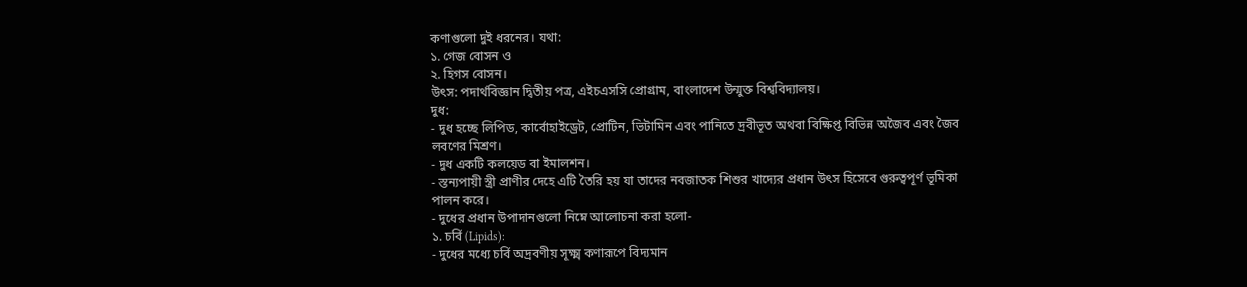কণাগুলো দুই ধরনের। যথা:
১. গেজ বোসন ও
২. হিগস বোসন।
উৎস: পদার্থবিজ্ঞান দ্বিতীয় পত্র, এইচএসসি প্রোগ্রাম, বাংলাদেশ উন্মুক্ত বিশ্ববিদ্যালয়।
দুধ:
- দুধ হচ্ছে লিপিড, কার্বোহাইড্রেট, প্রোটিন, ভিটামিন এবং পানিতে দ্রবীভূত অথবা বিক্ষিপ্ত বিভিন্ন অজৈব এবং জৈব লবণের মিশ্রণ।
- দুধ একটি কলয়েড বা ইমালশন।
- স্তন্যপায়ী স্ত্রী প্রাণীর দেহে এটি তৈরি হয় যা তাদের নবজাতক শিশুর খাদ্যের প্রধান উৎস হিসেবে গুরুত্বপূর্ণ ভূমিকা পালন করে।
- দুধের প্রধান উপাদানগুলো নিম্নে আলোচনা করা হলো-
১. চর্বি (Lipids):
- দুধের মধ্যে চর্বি অদ্রবণীয় সূক্ষ্ম কণারূপে বিদ্যমান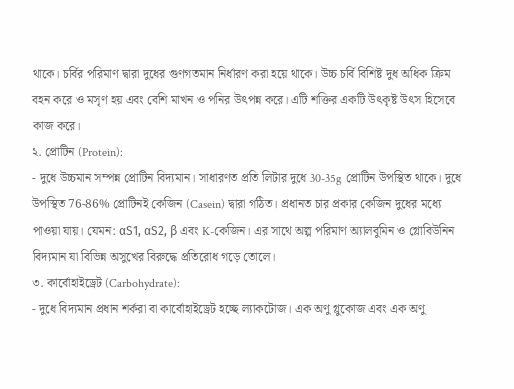থাকে। চর্বির পরিমাণ দ্বারা দুধের গুণগতমান নির্ধারণ করা হয়ে থাকে। উচ্চ চর্বি বিশিষ্ট দুধ অধিক ক্রিম বহন করে ও মসৃণ হয় এবং বেশি মাখন ও পনির উৎপন্ন করে। এটি শক্তির একটি উৎকৃষ্ট উৎস হিসেবে কাজ করে।
২. প্রোটিন (Protein):
- দুধে উচ্চমান সম্পন্ন প্রোটিন বিদ্যমান। সাধারণত প্রতি লিটার দুধে 30-35g প্রোটিন উপস্থিত থাকে। দুধে উপস্থিত 76-86% প্রোটিনই কেজিন (Casein) দ্বারা গঠিত। প্রধানত চার প্রকার কেজিন দুধের মধ্যে পাওয়া যায়। যেমন: αS1, αS2, β এবং K-কেজিন। এর সাথে অল্প পরিমাণ অ্যালবুমিন ও গ্লোবিউনিন বিদ্যমান যা বিভিন্ন অসুখের বিরুদ্ধে প্রতিরোধ গড়ে তোলে।
৩. কার্বোহাইড্রেট (Carbohydrate):
- দুধে বিদ্যমান প্রধান শর্করা বা কার্বোহাইড্রেট হচ্ছে ল্যাকটোজ। এক অণু গ্লুকোজ এবং এক অণু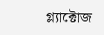গ্ল্যাক্টোজ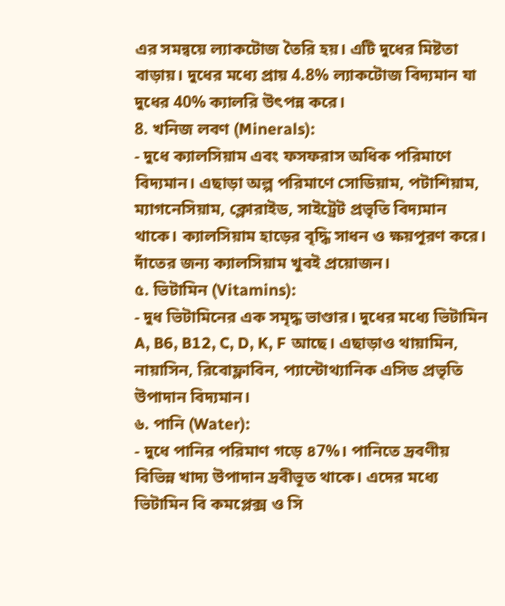এর সমন্বয়ে ল্যাকটোজ তৈরি হয়। এটি দুধের মিষ্টতা বাড়ায়। দুধের মধ্যে প্রায় 4.8% ল্যাকটোজ বিদ্যমান যা দুধের 40% ক্যালরি উৎপন্ন করে।
8. খনিজ লবণ (Minerals):
- দুধে ক্যালসিয়াম এবং ফসফরাস অধিক পরিমাণে বিদ্যমান। এছাড়া অল্প পরিমাণে সোডিয়াম, পটাশিয়াম, ম্যাগনেসিয়াম, ক্লোরাইড, সাইট্রেট প্রভৃতি বিদ্যমান থাকে। ক্যালসিয়াম হাড়ের বৃদ্ধি সাধন ও ক্ষয়পূরণ করে। দাঁতের জন্য ক্যালসিয়াম খুবই প্রয়োজন।
৫. ভিটামিন (Vitamins):
- দুধ ভিটামিনের এক সমৃদ্ধ ভাণ্ডার। দুধের মধ্যে ভিটামিন A, B6, B12, C, D, K, F আছে। এছাড়াও থায়ামিন, নায়াসিন, রিবোফ্লাবিন, প্যান্টোথ্যানিক এসিড প্রভৃতি উপাদান বিদ্যমান।
৬. পানি (Water):
- দুধে পানির পরিমাণ গড়ে ৪7%। পানিতে দ্রবণীয় বিভিন্ন খাদ্য উপাদান দ্রবীভূত থাকে। এদের মধ্যে ভিটামিন বি কমপ্লেক্স ও সি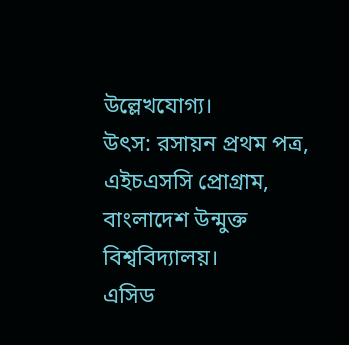উল্লেখযোগ্য।
উৎস: রসায়ন প্রথম পত্র, এইচএসসি প্রোগ্রাম, বাংলাদেশ উন্মুক্ত বিশ্ববিদ্যালয়।
এসিড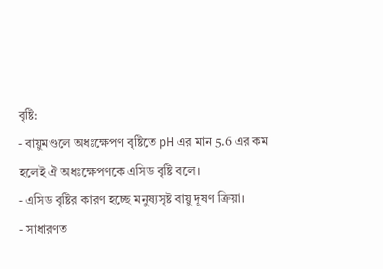বৃষ্টি:
- বায়ুমণ্ডলে অধঃক্ষেপণ বৃষ্টিতে pH এর মান 5.6 এর কম হলেই ঐ অধঃক্ষেপণকে এসিড বৃষ্টি বলে।
- এসিড বৃষ্টির কারণ হচ্ছে মনুষ্যসৃষ্ট বায়ু দূষণ ক্রিয়া।
- সাধারণত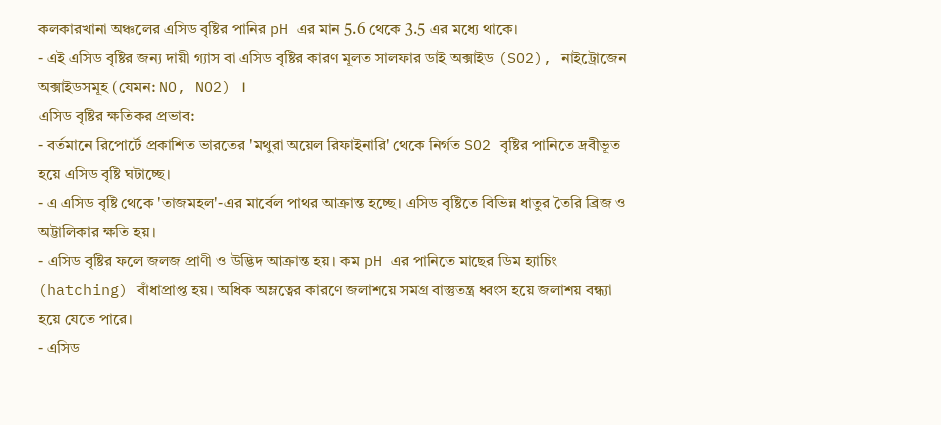কলকারখানা অঞ্চলের এসিড বৃষ্টির পানির pH এর মান 5.6 থেকে 3.5 এর মধ্যে থাকে।
- এই এসিড বৃষ্টির জন্য দায়ী গ্যাস বা এসিড বৃষ্টির কারণ মূলত সালফার ডাই অক্সাইড (SO2), নাইট্রোজেন অক্সাইডসমূহ (যেমন: NO, NO2) ।
এসিড বৃষ্টির ক্ষতিকর প্রভাব:
- বর্তমানে রিপোর্টে প্রকাশিত ভারতের 'মথুরা অয়েল রিফাইনারি' থেকে নির্গত SO2 বৃষ্টির পানিতে দ্রবীভূত হয়ে এসিড বৃষ্টি ঘটাচ্ছে।
- এ এসিড বৃষ্টি থেকে 'তাজমহল'-এর মার্বেল পাথর আক্রান্ত হচ্ছে। এসিড বৃষ্টিতে বিভিন্ন ধাতুর তৈরি ব্রিজ ও অট্টালিকার ক্ষতি হয়।
- এসিড বৃষ্টির ফলে জলজ প্রাণী ও উদ্ভিদ আক্রান্ত হয়। কম pH এর পানিতে মাছের ডিম হ্যাচিং (hatching) বাঁধাপ্রাপ্ত হয়। অধিক অম্লত্বের কারণে জলাশয়ে সমগ্র বাস্তুতন্ত্র ধ্বংস হয়ে জলাশয় বন্ধ্যা হয়ে যেতে পারে।
- এসিড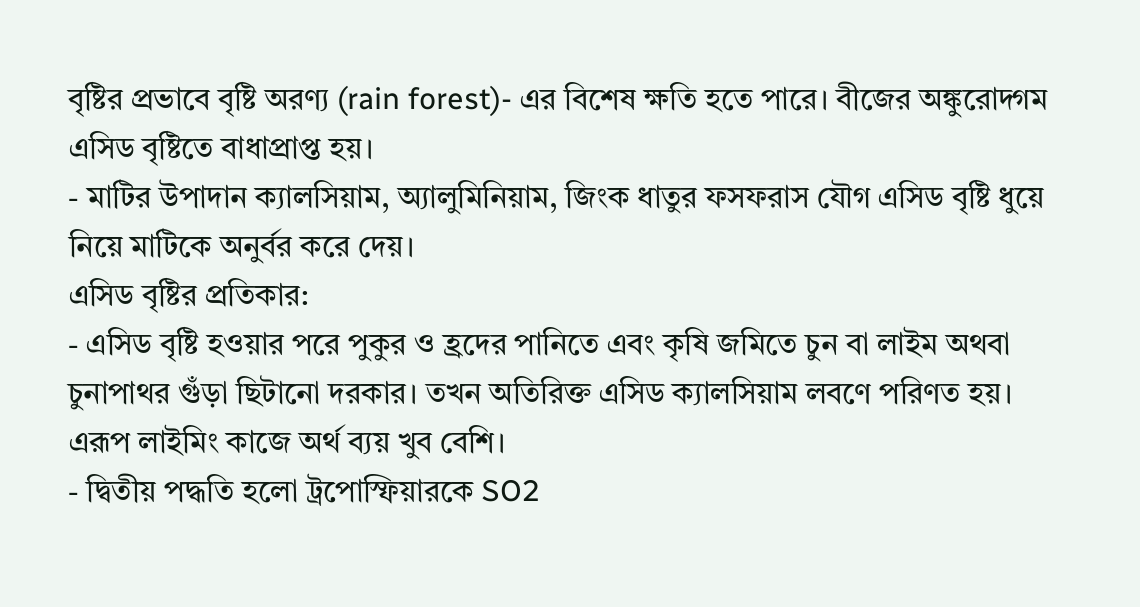বৃষ্টির প্রভাবে বৃষ্টি অরণ্য (rain forest)- এর বিশেষ ক্ষতি হতে পারে। বীজের অঙ্কুরোদ্গম এসিড বৃষ্টিতে বাধাপ্রাপ্ত হয়।
- মাটির উপাদান ক্যালসিয়াম, অ্যালুমিনিয়াম, জিংক ধাতুর ফসফরাস যৌগ এসিড বৃষ্টি ধুয়ে নিয়ে মাটিকে অনুর্বর করে দেয়।
এসিড বৃষ্টির প্রতিকার:
- এসিড বৃষ্টি হওয়ার পরে পুকুর ও হ্রদের পানিতে এবং কৃষি জমিতে চুন বা লাইম অথবা চুনাপাথর গুঁড়া ছিটানো দরকার। তখন অতিরিক্ত এসিড ক্যালসিয়াম লবণে পরিণত হয়। এরূপ লাইমিং কাজে অর্থ ব্যয় খুব বেশি।
- দ্বিতীয় পদ্ধতি হলো ট্রপোস্ফিয়ারকে SO2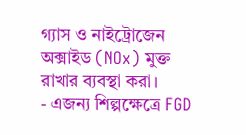গ্যাস ও নাইট্রোজেন অক্সাইড (NOx) মুক্ত রাখার ব্যবস্থা করা।
- এজন্য শিল্পক্ষেত্রে FGD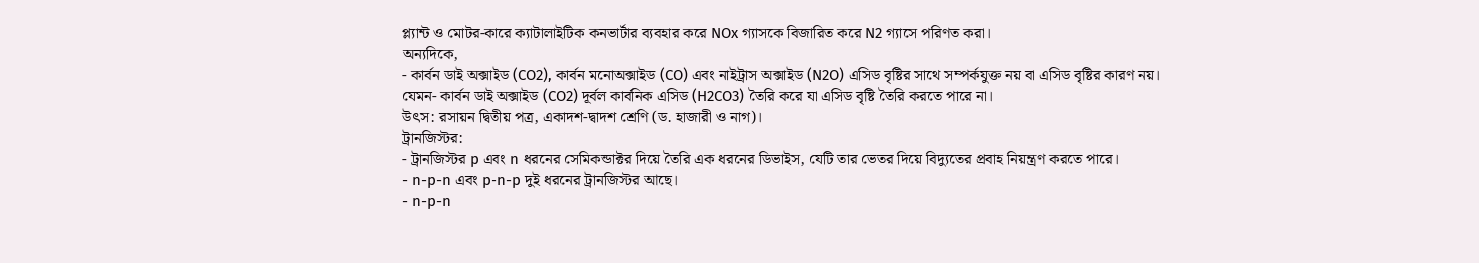প্ল্যান্ট ও মোটর-কারে ক্যাটালাইটিক কনভার্টার ব্যবহার করে NOx গ্যাসকে বিজারিত করে N2 গ্যাসে পরিণত করা।
অন্যদিকে,
- কার্বন ডাই অক্সাইড (CO2), কার্বন মনোঅক্সাইড (CO) এবং নাইট্রাস অক্সাইড (N2O) এসিড বৃষ্টির সাথে সম্পর্কযুক্ত নয় বা এসিড বৃষ্টির কারণ নয়।
যেমন- কার্বন ডাই অক্সাইড (CO2) দূর্বল কার্বনিক এসিড (H2CO3) তৈরি করে যা এসিড বৃষ্টি তৈরি করতে পারে না।
উৎস: রসায়ন দ্বিতীয় পত্র, একাদশ-দ্বাদশ শ্রেণি (ড. হাজারী ও নাগ)।
ট্রানজিস্টর:
- ট্রানজিস্টর p এবং n ধরনের সেমিকন্ডাক্টর দিয়ে তৈরি এক ধরনের ডিভাইস, যেটি তার ভেতর দিয়ে বিদ্যুতের প্রবাহ নিয়ন্ত্রণ করতে পারে।
- n-p-n এবং p-n-p দুই ধরনের ট্রানজিস্টর আছে।
- n-p-n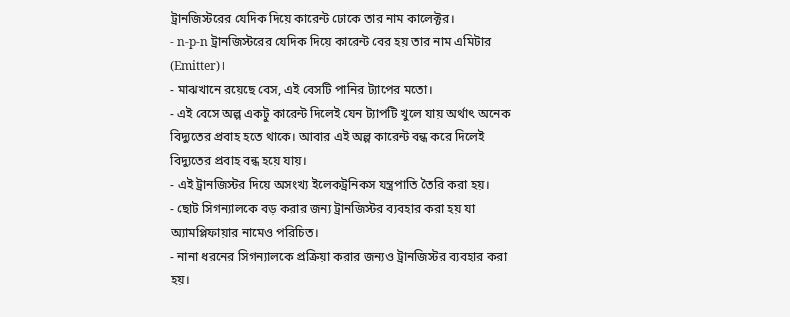ট্রানজিস্টরের যেদিক দিয়ে কারেন্ট ঢোকে তার নাম কালেক্টর।
- n-p-n ট্রানজিস্টরের যেদিক দিয়ে কারেন্ট বের হয় তার নাম এমিটার (Emitter)।
- মাঝখানে রয়েছে বেস, এই বেসটি পানির ট্যাপের মতো।
- এই বেসে অল্প একটু কারেন্ট দিলেই যেন ট্যাপটি খুলে যায় অর্থাৎ অনেক বিদ্যুতের প্রবাহ হতে থাকে। আবার এই অল্প কারেন্ট বন্ধ করে দিলেই বিদ্যুতের প্রবাহ বন্ধ হয়ে যায়।
- এই ট্রানজিস্টর দিয়ে অসংখ্য ইলেকট্রনিকস যন্ত্রপাতি তৈরি করা হয়।
- ছোট সিগন্যালকে বড় করার জন্য ট্রানজিস্টর ব্যবহার করা হয় যা অ্যামপ্লিফায়ার নামেও পরিচিত।
- নানা ধরনের সিগন্যালকে প্রক্রিয়া করার জন্যও ট্রানজিস্টর ব্যবহার করা হয়।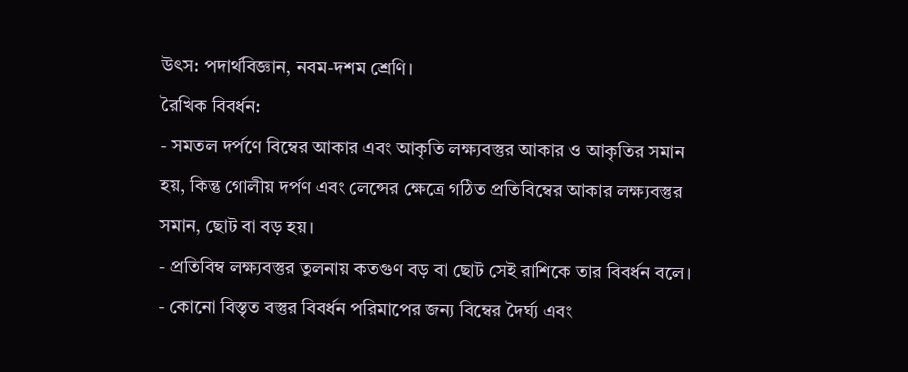উৎস: পদার্থবিজ্ঞান, নবম-দশম শ্রেণি।
রৈখিক বিবর্ধন:
- সমতল দর্পণে বিম্বের আকার এবং আকৃতি লক্ষ্যবস্তুর আকার ও আকৃতির সমান হয়, কিন্তু গোলীয় দর্পণ এবং লেন্সের ক্ষেত্রে গঠিত প্রতিবিম্বের আকার লক্ষ্যবস্তুর সমান, ছোট বা বড় হয়।
- প্রতিবিম্ব লক্ষ্যবস্তুর তুলনায় কতগুণ বড় বা ছোট সেই রাশিকে তার বিবর্ধন বলে।
- কোনো বিস্তৃত বস্তুর বিবর্ধন পরিমাপের জন্য বিম্বের দৈর্ঘ্য এবং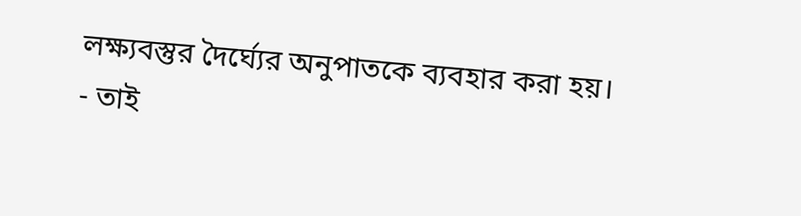লক্ষ্যবস্তুর দৈর্ঘ্যের অনুপাতকে ব্যবহার করা হয়।
- তাই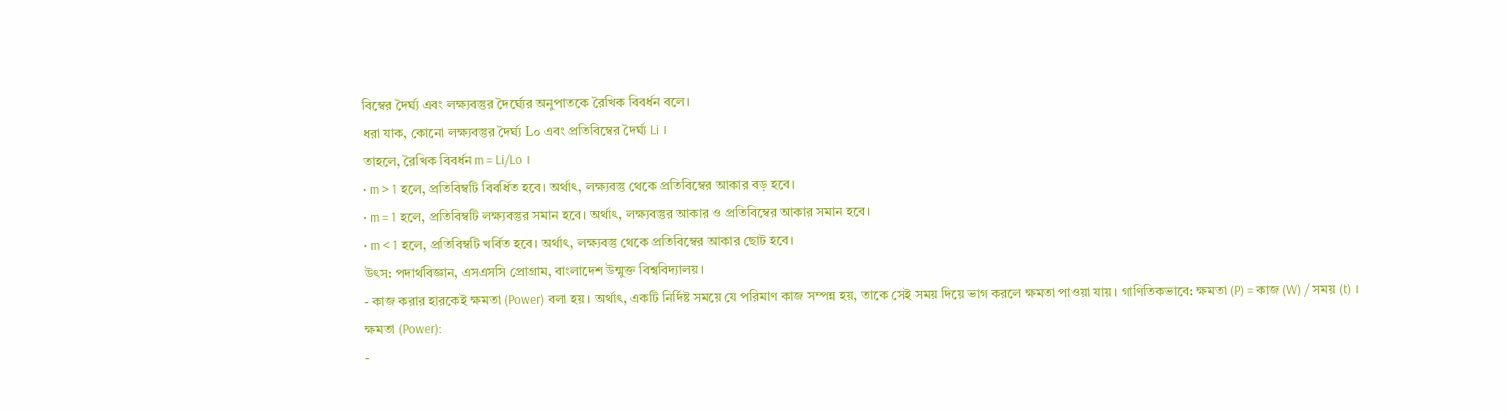বিম্বের দৈর্ঘ্য এবং লক্ষ্যবস্তুর দৈর্ঘ্যের অনুপাতকে রৈখিক বিবর্ধন বলে।
ধরা যাক, কোনো লক্ষ্যবস্তুর দৈর্ঘ্য L০ এবং প্রতিবিম্বের দৈর্ঘ্য Li ।
তাহলে, রৈখিক বিবর্ধন m = Li/Lo ।
• m > 1 হলে, প্রতিবিম্বটি বিবর্ধিত হবে। অর্থাৎ, লক্ষ্যবস্তু থেকে প্রতিবিম্বের আকার বড় হবে।
• m = 1 হলে, প্রতিবিম্বটি লক্ষ্যবস্তুর সমান হবে। অর্থাৎ, লক্ষ্যবস্তুর আকার ও প্রতিবিম্বের আকার সমান হবে।
• m < 1 হলে, প্রতিবিম্বটি খর্বিত হবে। অর্থাৎ, লক্ষ্যবস্তু থেকে প্রতিবিম্বের আকার ছোট হবে।
উৎস: পদার্থবিজ্ঞান, এসএসসি প্রোগ্রাম, বাংলাদেশ উন্মুক্ত বিশ্ববিদ্যালয়।
- কাজ করার হারকেই ক্ষমতা (Power) বলা হয়। অর্থাৎ, একটি নির্দিষ্ট সময়ে যে পরিমাণ কাজ সম্পন্ন হয়, তাকে সেই সময় দিয়ে ভাগ করলে ক্ষমতা পাওয়া যায়। গাণিতিকভাবে: ক্ষমতা (P) = কাজ (W) / সময় (t) ।
ক্ষমতা (Power):
-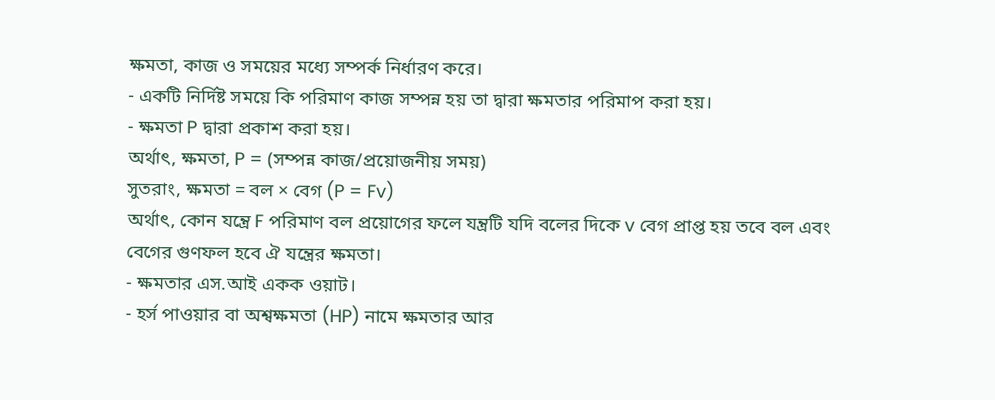ক্ষমতা, কাজ ও সময়ের মধ্যে সম্পর্ক নির্ধারণ করে।
- একটি নির্দিষ্ট সময়ে কি পরিমাণ কাজ সম্পন্ন হয় তা দ্বারা ক্ষমতার পরিমাপ করা হয়।
- ক্ষমতা P দ্বারা প্রকাশ করা হয়।
অর্থাৎ, ক্ষমতা, P = (সম্পন্ন কাজ/প্রয়োজনীয় সময়)
সুতরাং, ক্ষমতা = বল × বেগ (P = Fv)
অর্থাৎ, কোন যন্ত্রে F পরিমাণ বল প্রয়োগের ফলে যন্ত্রটি যদি বলের দিকে v বেগ প্রাপ্ত হয় তবে বল এবং বেগের গুণফল হবে ঐ যন্ত্রের ক্ষমতা।
- ক্ষমতার এস.আই একক ওয়াট।
- হর্স পাওয়ার বা অশ্বক্ষমতা (HP) নামে ক্ষমতার আর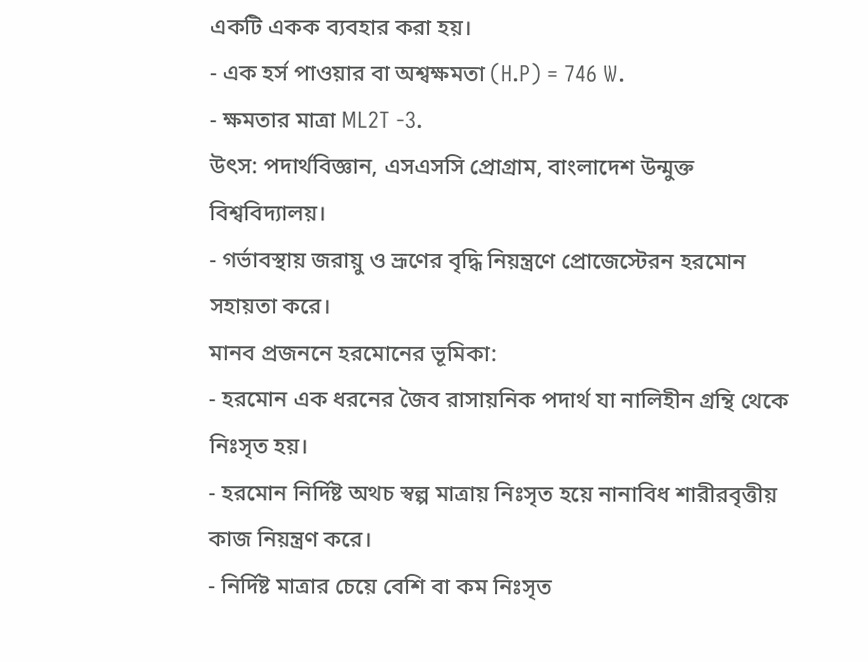একটি একক ব্যবহার করা হয়।
- এক হর্স পাওয়ার বা অশ্বক্ষমতা (H.P) = 746 W.
- ক্ষমতার মাত্রা ML2T -3.
উৎস: পদার্থবিজ্ঞান, এসএসসি প্রোগ্রাম, বাংলাদেশ উন্মুক্ত বিশ্ববিদ্যালয়।
- গর্ভাবস্থায় জরায়ু ও ভ্রূণের বৃদ্ধি নিয়ন্ত্রণে প্রোজেস্টেরন হরমোন সহায়তা করে।
মানব প্রজননে হরমোনের ভূমিকা:
- হরমোন এক ধরনের জৈব রাসায়নিক পদার্থ যা নালিহীন গ্রন্থি থেকে নিঃসৃত হয়।
- হরমোন নির্দিষ্ট অথচ স্বল্প মাত্রায় নিঃসৃত হয়ে নানাবিধ শারীরবৃত্তীয় কাজ নিয়ন্ত্রণ করে।
- নির্দিষ্ট মাত্রার চেয়ে বেশি বা কম নিঃসৃত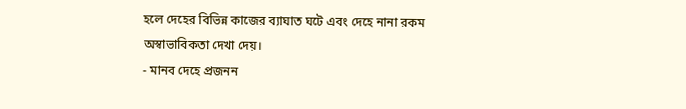হলে দেহের বিভিন্ন কাজের ব্যাঘাত ঘটে এবং দেহে নানা রকম অস্বাভাবিকতা দেখা দেয়।
- মানব দেহে প্রজনন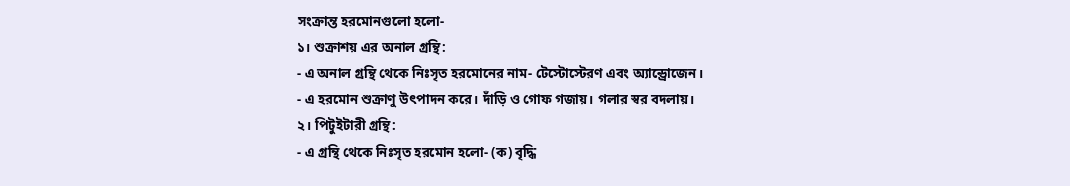সংক্রান্ত হরমোনগুলো হলো-
১। শুক্রাশয় এর অনাল গ্রন্থি:
- এ অনাল গ্রন্থি থেকে নিঃসৃত হরমোনের নাম- টেস্টোস্টেরণ এবং অ্যান্ড্রোজেন।
- এ হরমোন শুক্রাণু উৎপাদন করে। দাঁড়ি ও গোফ গজায়। গলার স্বর বদলায়।
২। পিটুইটারী গ্রন্থি:
- এ গ্রন্থি থেকে নিঃসৃত হরমোন হলো- (ক) বৃদ্ধি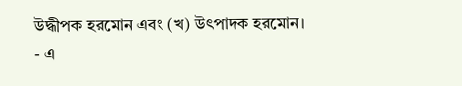উদ্ধীপক হরমোন এবং (খ) উৎপাদক হরমোন।
- এ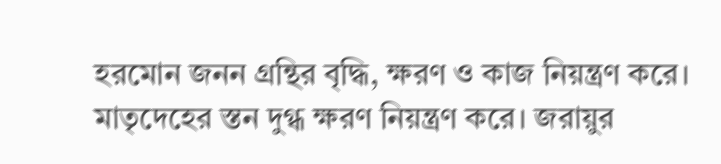হরমোন জনন গ্রন্থির বৃদ্ধি, ক্ষরণ ও কাজ নিয়ন্ত্রণ করে। মাতৃদেহের স্তন দুগ্ধ ক্ষরণ নিয়ন্ত্রণ করে। জরায়ুর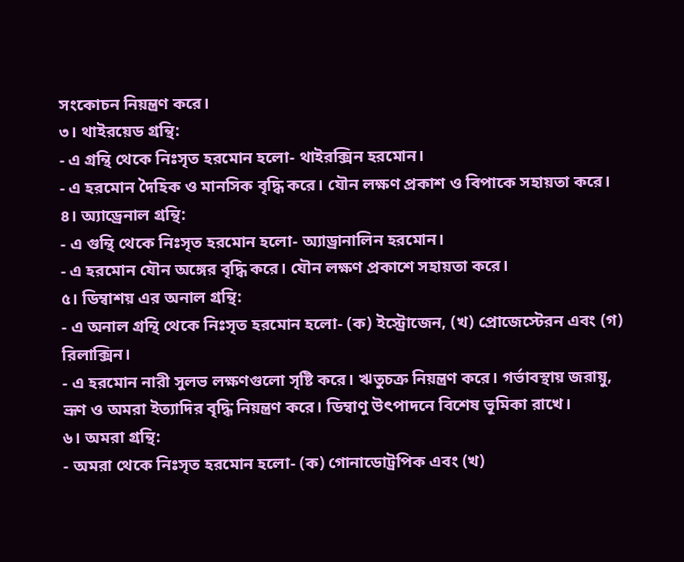সংকোচন নিয়ন্ত্রণ করে।
৩। থাইরয়েড গ্রন্থি:
- এ গ্রন্থি থেকে নিঃসৃত হরমোন হলো- থাইরক্সিন হরমোন।
- এ হরমোন দৈহিক ও মানসিক বৃদ্ধি করে। যৌন লক্ষণ প্রকাশ ও বিপাকে সহায়তা করে।
৪। অ্যাড্রেনাল গ্রন্থি:
- এ গুন্থি থেকে নিঃসৃত হরমোন হলো- অ্যাড্রানালিন হরমোন।
- এ হরমোন যৌন অঙ্গের বৃদ্ধি করে। যৌন লক্ষণ প্রকাশে সহায়তা করে।
৫। ডিম্বাশয় এর অনাল গ্রন্থি:
- এ অনাল গ্রন্থি থেকে নিঃসৃত হরমোন হলো- (ক) ইস্ট্রোজেন, (খ) প্রোজেস্টেরন এবং (গ) রিলাক্সিন।
- এ হরমোন নারী সুলভ লক্ষণগুলো সৃষ্টি করে। ঋতুচক্র নিয়ন্ত্রণ করে। গর্ভাবস্থায় জরায়ু, ভ্রূণ ও অমরা ইত্যাদির বৃদ্ধি নিয়ন্ত্রণ করে। ডিম্বাণু উৎপাদনে বিশেষ ভূমিকা রাখে।
৬। অমরা গ্রন্থি:
- অমরা থেকে নিঃসৃত হরমোন হলো- (ক) গোনাডোট্রপিক এবং (খ)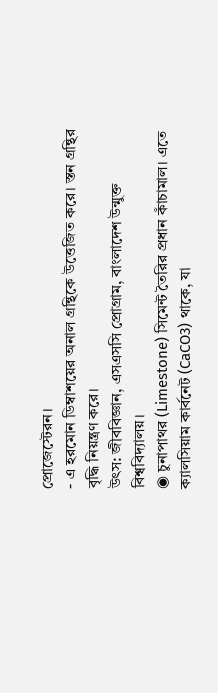প্রোজেস্টেরন।
- এ হরমোন ডিম্বাশয়ের অনাল গ্রন্থিকে উত্তেজিত করে। স্তন গ্রন্থির বৃদ্ধি নিয়ন্ত্রণ করে।
উৎস: জীববিজ্ঞান, এসএসসি প্রোগ্রাম, বাংলাদেশ উন্মুক্ত বিশ্ববিদ্যালয়।
◉ চুনাপাথর (Limestone) সিমেন্ট তৈরির প্রধান কাঁচামাল। এতে ক্যালসিয়াম কার্বনেট (CaCO3) থাকে, যা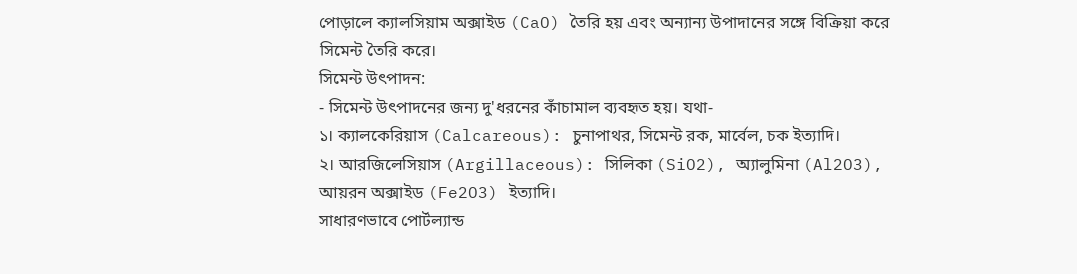পোড়ালে ক্যালসিয়াম অক্সাইড (CaO) তৈরি হয় এবং অন্যান্য উপাদানের সঙ্গে বিক্রিয়া করে সিমেন্ট তৈরি করে।
সিমেন্ট উৎপাদন:
- সিমেন্ট উৎপাদনের জন্য দু'ধরনের কাঁচামাল ব্যবহৃত হয়। যথা-
১। ক্যালকেরিয়াস (Calcareous): চুনাপাথর, সিমেন্ট রক, মার্বেল, চক ইত্যাদি।
২। আরজিলেসিয়াস (Argillaceous): সিলিকা (SiO2), অ্যালুমিনা (Al2O3), আয়রন অক্সাইড (Fe2O3) ইত্যাদি।
সাধারণভাবে পোর্টল্যান্ড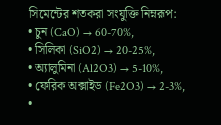সিমেন্টের শতকরা সংযুক্তি নিম্নরূপ:
• চুন (CaO) → 60-70%,
• সিলিকা (SiO2) → 20-25%,
• অ্যালুমিনা (Al2O3) → 5-10%,
• ফেরিক অক্সাইড (Fe2O3) → 2-3%,
•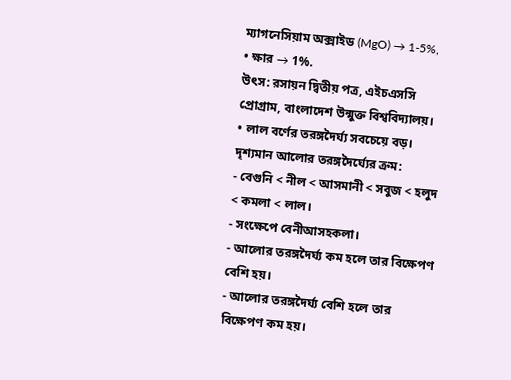ম্যাগনেসিয়াম অক্সাইড (MgO) → 1-5%,
• ক্ষার → 1%.
উৎস: রসায়ন দ্বিতীয় পত্র, এইচএসসি প্রোগ্রাম, বাংলাদেশ উন্মুক্ত বিশ্ববিদ্যালয়।
• লাল বর্ণের তরঙ্গদৈর্ঘ্য সবচেয়ে বড়।
দৃশ্যমান আলোর তরঙ্গদৈর্ঘ্যের ক্রম:
- বেগুনি < নীল < আসমানী < সবুজ < হলুদ < কমলা < লাল।
- সংক্ষেপে বেনীআসহকলা।
- আলোর তরঙ্গদৈর্ঘ্য কম হলে তার বিক্ষেপণ বেশি হয়।
- আলোর তরঙ্গদৈর্ঘ্য বেশি হলে তার বিক্ষেপণ কম হয়।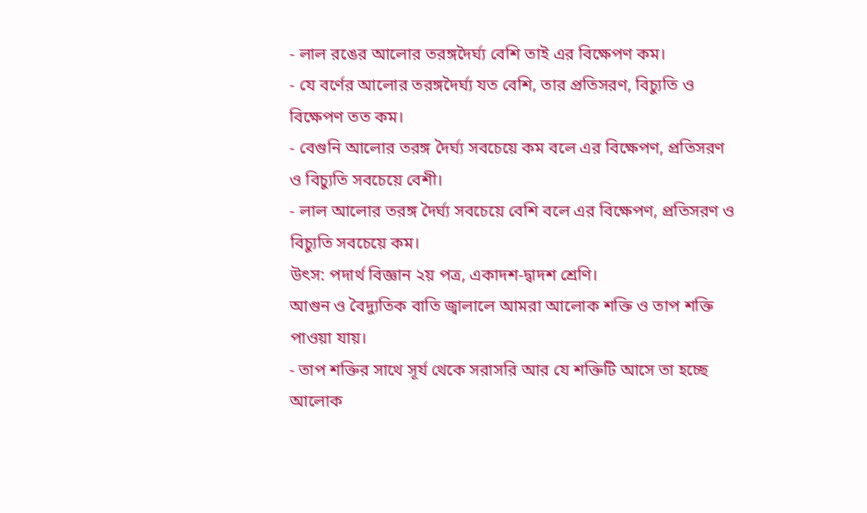- লাল রঙের আলোর তরঙ্গদৈর্ঘ্য বেশি তাই এর বিক্ষেপণ কম।
- যে বর্ণের আলোর তরঙ্গদৈর্ঘ্য যত বেশি, তার প্রতিসরণ, বিচ্যুতি ও বিক্ষেপণ তত কম।
- বেগুনি আলোর তরঙ্গ দৈর্ঘ্য সবচেয়ে কম বলে এর বিক্ষেপণ, প্রতিসরণ ও বিচ্যুতি সবচেয়ে বেশী।
- লাল আলোর তরঙ্গ দৈর্ঘ্য সবচেয়ে বেশি বলে এর বিক্ষেপণ, প্রতিসরণ ও বিচ্যুতি সবচেয়ে কম।
উৎস: পদার্থ বিজ্ঞান ২য় পত্র, একাদশ-দ্বাদশ শ্রেণি।
আগুন ও বৈদ্যুতিক বাতি জ্বালালে আমরা আলোক শক্তি ও তাপ শক্তি পাওয়া যায়।
- তাপ শক্তির সাথে সূর্য থেকে সরাসরি আর যে শক্তিটি আসে তা হচ্ছে আলোক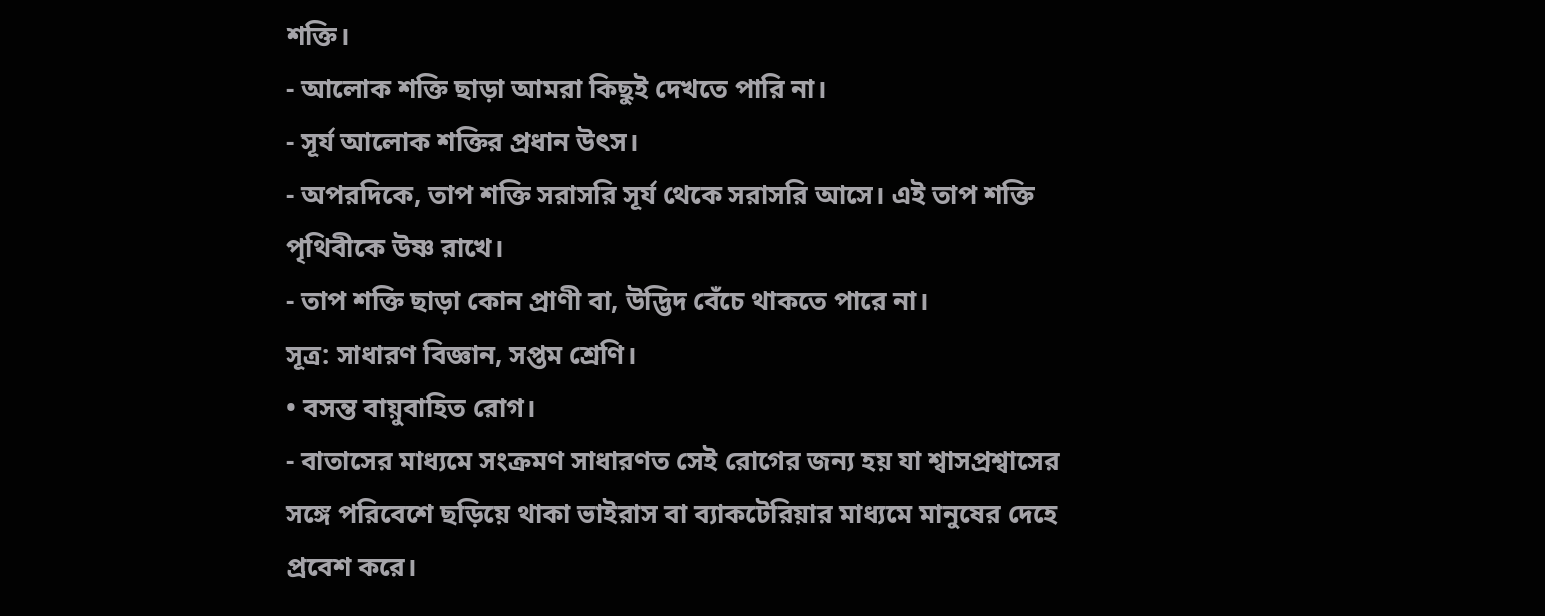শক্তি।
- আলোক শক্তি ছাড়া আমরা কিছুই দেখতে পারি না।
- সূর্য আলোক শক্তির প্রধান উৎস।
- অপরদিকে, তাপ শক্তি সরাসরি সূর্য থেকে সরাসরি আসে। এই তাপ শক্তি পৃথিবীকে উষ্ণ রাখে।
- তাপ শক্তি ছাড়া কোন প্রাণী বা, উদ্ভিদ বেঁচে থাকতে পারে না।
সূত্র: সাধারণ বিজ্ঞান, সপ্তম শ্রেণি।
• বসন্ত বায়ুবাহিত রোগ।
- বাতাসের মাধ্যমে সংক্রমণ সাধারণত সেই রোগের জন্য হয় যা শ্বাসপ্রশ্বাসের সঙ্গে পরিবেশে ছড়িয়ে থাকা ভাইরাস বা ব্যাকটেরিয়ার মাধ্যমে মানুষের দেহে প্রবেশ করে।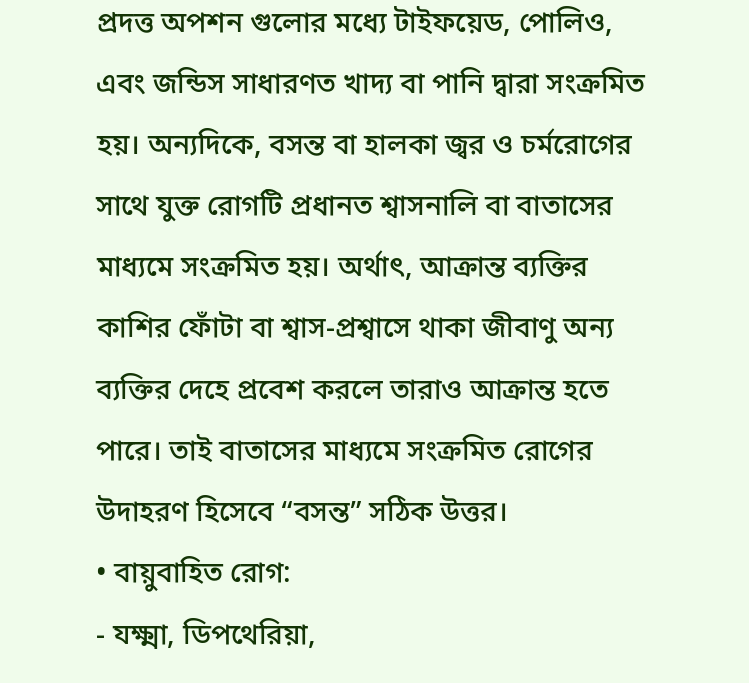প্রদত্ত অপশন গুলোর মধ্যে টাইফয়েড, পোলিও, এবং জন্ডিস সাধারণত খাদ্য বা পানি দ্বারা সংক্রমিত হয়। অন্যদিকে, বসন্ত বা হালকা জ্বর ও চর্মরোগের সাথে যুক্ত রোগটি প্রধানত শ্বাসনালি বা বাতাসের মাধ্যমে সংক্রমিত হয়। অর্থাৎ, আক্রান্ত ব্যক্তির কাশির ফোঁটা বা শ্বাস-প্রশ্বাসে থাকা জীবাণু অন্য ব্যক্তির দেহে প্রবেশ করলে তারাও আক্রান্ত হতে পারে। তাই বাতাসের মাধ্যমে সংক্রমিত রোগের উদাহরণ হিসেবে “বসন্ত” সঠিক উত্তর।
• বায়ুবাহিত রোগ:
- যক্ষ্মা, ডিপথেরিয়া,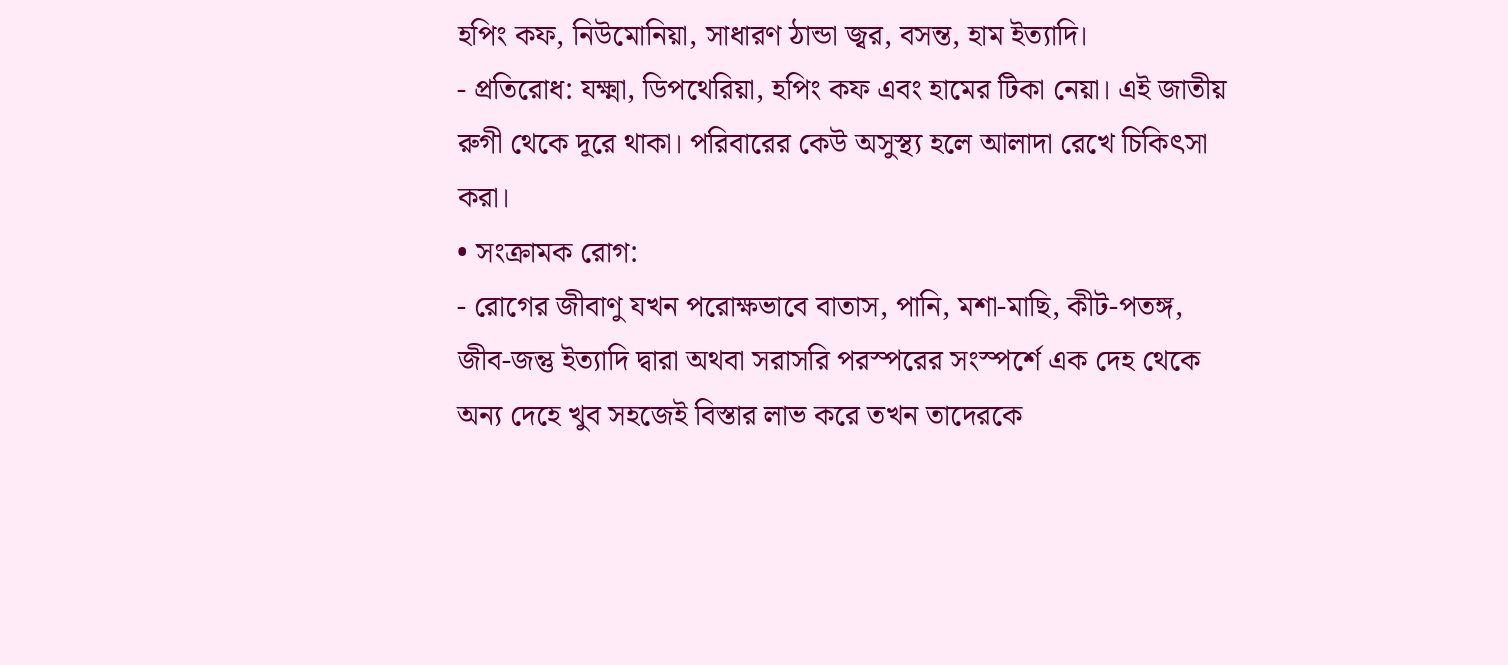হপিং কফ, নিউমোনিয়া, সাধারণ ঠান্ডা জ্বর, বসন্ত, হাম ইত্যাদি।
- প্রতিরোধ: যক্ষ্মা, ডিপথেরিয়া, হপিং কফ এবং হামের টিকা নেয়া। এই জাতীয় রুগী থেকে দূরে থাকা। পরিবারের কেউ অসুস্থ্য হলে আলাদা রেখে চিকিৎসা করা।
• সংক্রামক রোগ:
- রোগের জীবাণু যখন পরোক্ষভাবে বাতাস, পানি, মশা-মাছি, কীট-পতঙ্গ, জীব-জন্তু ইত্যাদি দ্বারা অথবা সরাসরি পরস্পরের সংস্পর্শে এক দেহ থেকে অন্য দেহে খুব সহজেই বিস্তার লাভ করে তখন তাদেরকে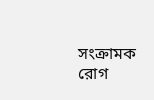সংক্রামক রোগ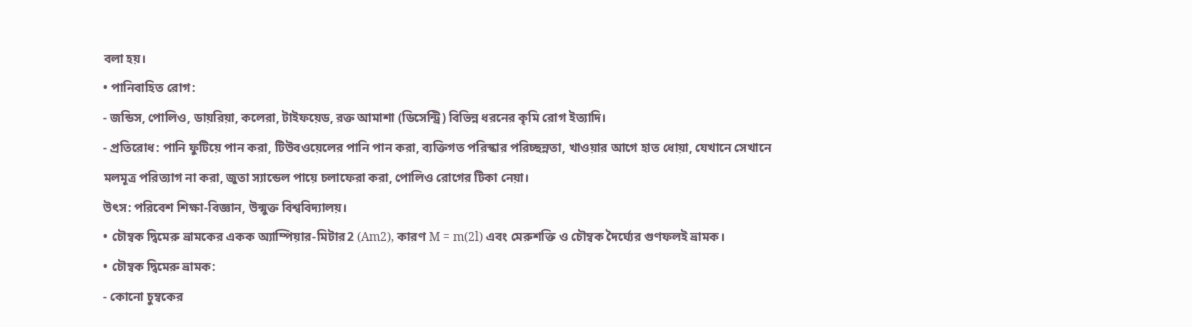বলা হয়।
• পানিবাহিত রোগ:
- জন্ডিস, পোলিও, ডায়রিয়া, কলেরা, টাইফয়েড, রক্ত আমাশা (ডিসেন্ট্রি) বিভিন্ন ধরনের কৃমি রোগ ইত্যাদি।
- প্রতিরোধ: পানি ফুটিয়ে পান করা, টিউবওয়েলের পানি পান করা, ব্যক্তিগত পরিস্কার পরিচ্ছন্নতা, খাওয়ার আগে হাত ধোয়া, যেখানে সেখানে মলমূত্র পরিত্যাগ না করা, জুতা স্যান্ডেল পায়ে চলাফেরা করা, পোলিও রোগের টিকা নেয়া।
উৎস: পরিবেশ শিক্ষা-বিজ্ঞান, উন্মুক্ত বিশ্ববিদ্যালয়।
• চৌম্বক দ্বিমেরু ভ্রামকের একক অ্যাম্পিয়ার-মিটার2 (Am2), কারণ M = m(2l) এবং মেরুশক্তি ও চৌম্বক দৈর্ঘ্যের গুণফলই ভ্রামক।
• চৌম্বক দ্বিমেরু ভ্রামক:
- কোনো চুম্বকের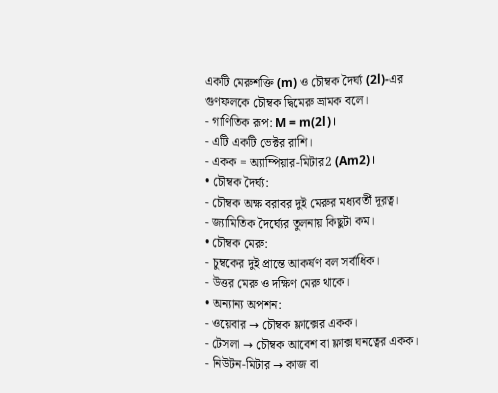একটি মেরুশক্তি (m) ও চৌম্বক দৈর্ঘ্য (2l)-এর গুণফলকে চৌম্বক দ্বিমেরু ভ্রামক বলে।
- গাণিতিক রূপ: M = m(2l)।
- এটি একটি ভেক্টর রাশি।
- একক = অ্যাম্পিয়ার-মিটার2 (Am2)।
• চৌম্বক দৈর্ঘ্য:
- চৌম্বক অক্ষ বরাবর দুই মেরুর মধ্যবর্তী দূরত্ব।
- জ্যামিতিক দৈর্ঘ্যের তুলনায় কিছুটা কম।
• চৌম্বক মেরু:
- চুম্বকের দুই প্রান্তে আকর্ষণ বল সর্বাধিক।
- উত্তর মেরু ও দক্ষিণ মেরু থাকে।
• অন্যান্য অপশন:
- ওয়েবার → চৌম্বক ফ্লাক্সের একক।
- টেসলা → চৌম্বক আবেশ বা ফ্লাক্স ঘনত্বের একক।
- নিউটন-মিটার → কাজ বা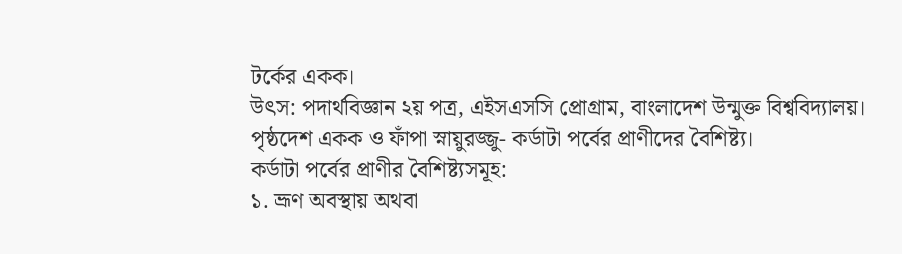টর্কের একক।
উৎস: পদার্থবিজ্ঞান ২য় পত্র, এইসএসসি প্রোগ্রাম, বাংলাদেশ উন্মুক্ত বিশ্ববিদ্যালয়।
পৃষ্ঠদেশ একক ও ফাঁপা স্নায়ুরজ্জু- কর্ডাটা পর্বের প্রাণীদের বৈশিষ্ট্য।
কর্ডাটা পর্বের প্রাণীর বৈশিষ্ট্যসমূহ:
১. ভ্রূণ অবস্থায় অথবা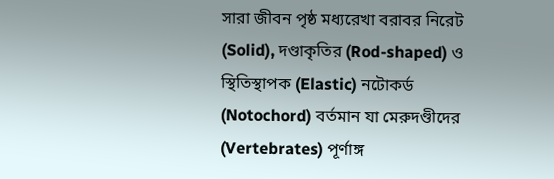সারা জীবন পৃষ্ঠ মধ্যরেখা বরাবর নিরেট (Solid), দণ্ডাকৃতির (Rod-shaped) ও স্থিতিস্থাপক (Elastic) নটোকর্ড (Notochord) বর্তমান যা মেরুদণ্ডীদের (Vertebrates) পূর্ণাঙ্গ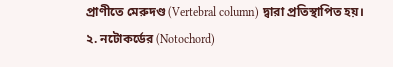প্রাণীতে মেরুদণ্ড (Vertebral column) দ্বারা প্রতিস্থাপিত হয়।
২. নটোকর্ডের (Notochord)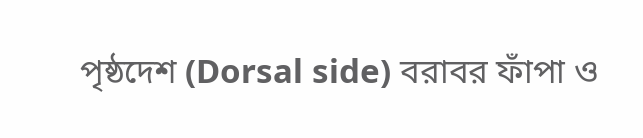পৃষ্ঠদেশ (Dorsal side) বরাবর ফাঁপা ও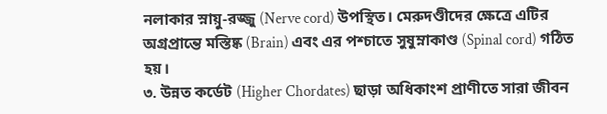নলাকার স্নায়ু-রজ্জু (Nerve cord) উপস্থিত। মেরুদণ্ডীদের ক্ষেত্রে এটির অগ্রপ্রান্তে মস্তিষ্ক (Brain) এবং এর পশ্চাতে সুষুম্নাকাণ্ড (Spinal cord) গঠিত হয়।
৩. উন্নত কর্ডেট (Higher Chordates) ছাড়া অধিকাংশ প্রাণীতে সারা জীবন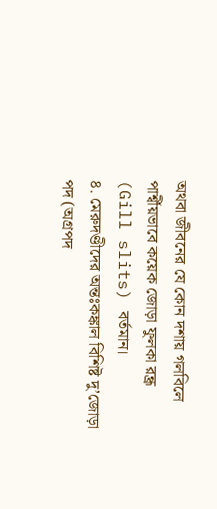অথবা জীবনের যে কোন দশায় গলবিলে পার্শ্বীয়ভাবে কয়েক জোড়া ফুলকা রন্ধ্র (Gill slits) বর্তমান।
৪. মেরুদণ্ডীদের অন্তঃকঙ্কাল বিশিষ্ট দু’জোড়া পদ (অগ্রপদ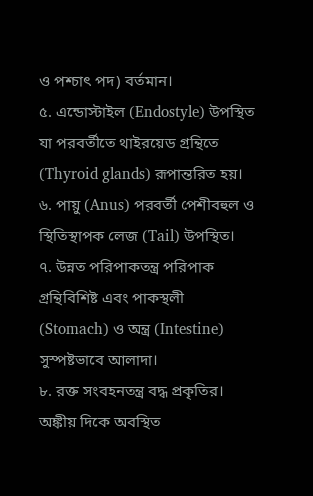ও পশ্চাৎ পদ) বর্তমান।
৫. এন্ডোস্টাইল (Endostyle) উপস্থিত যা পরবর্তীতে থাইরয়েড গ্রন্থিতে (Thyroid glands) রূপান্তরিত হয়।
৬. পায়ু (Anus) পরবর্তী পেশীবহুল ও স্থিতিস্থাপক লেজ (Tail) উপস্থিত।
৭. উন্নত পরিপাকতন্ত্র পরিপাক গ্রন্থিবিশিষ্ট এবং পাকস্থলী (Stomach) ও অন্ত্র (Intestine) সুস্পষ্টভাবে আলাদা।
৮. রক্ত সংবহনতন্ত্র বদ্ধ প্রকৃতির। অঙ্কীয় দিকে অবস্থিত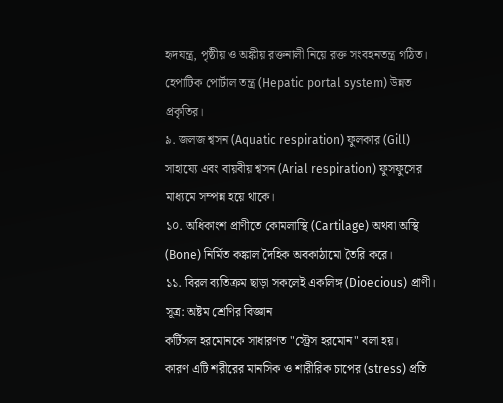হৃদযন্ত্র, পৃষ্ঠীয় ও অঙ্কীয় রক্তনালী নিয়ে রক্ত সংবহনতন্ত্র গঠিত। হেপাটিক পোর্টাল তন্ত্র (Hepatic portal system) উন্নত প্রকৃতির।
৯. জলজ শ্বসন (Aquatic respiration) ফুলকার (Gill) সাহায্যে এবং বায়বীয় শ্বসন (Arial respiration) ফুসফুসের মাধ্যমে সম্পন্ন হয়ে থাকে।
১০. অধিকাংশ প্রাণীতে কোমলাস্থি (Cartilage) অথবা অস্থি (Bone) নির্মিত কঙ্কাল দৈহিক অবকাঠামো তৈরি করে।
১১. বিরল ব্যতিক্রম ছাড়া সকলেই একলিঙ্গ (Dioecious) প্রাণী।
সূত্র: অষ্টম শ্রেণির বিজ্ঞান
কর্টিসল হরমোনকে সাধারণত "স্ট্রেস হরমোন" বলা হয়।
কারণ এটি শরীরের মানসিক ও শারীরিক চাপের (stress) প্রতি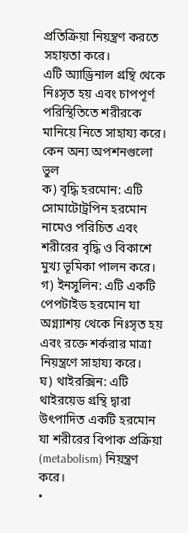প্রতিক্রিয়া নিয়ন্ত্রণ করতে সহায়তা করে।
এটি অ্যাড্রিনাল গ্রন্থি থেকে নিঃসৃত হয় এবং চাপপূর্ণ পরিস্থিতিতে শরীরকে মানিয়ে নিতে সাহায্য করে।
কেন অন্য অপশনগুলো ভুল
ক) বৃদ্ধি হরমোন: এটি সোমাটোট্রপিন হরমোন নামেও পরিচিত এবং শরীরের বৃদ্ধি ও বিকাশে মুখ্য ভূমিকা পালন করে।
গ) ইনসুলিন: এটি একটি পেপটাইড হরমোন যা অগ্ন্যাশয় থেকে নিঃসৃত হয় এবং রক্তে শর্করার মাত্রা নিয়ন্ত্রণে সাহায্য করে।
ঘ) থাইরক্সিন: এটি থাইরয়েড গ্রন্থি দ্বারা উৎপাদিত একটি হরমোন যা শরীরের বিপাক প্রক্রিয়া (metabolism) নিয়ন্ত্রণ করে।
•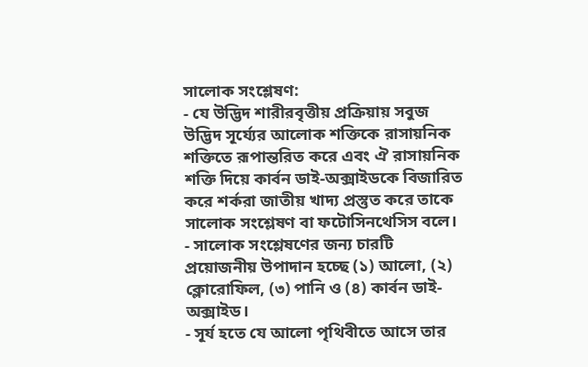সালোক সংশ্লেষণ:
- যে উদ্ভিদ শারীরবৃত্তীয় প্রক্রিয়ায় সবুজ উদ্ভিদ সূর্য্যের আলোক শক্তিকে রাসায়নিক শক্তিতে রূপান্তরিত করে এবং ঐ রাসায়নিক শক্তি দিয়ে কার্বন ডাই-অক্সাইডকে বিজারিত করে শর্করা জাতীয় খাদ্য প্রস্তুত করে তাকে সালোক সংশ্লেষণ বা ফটোসিনথেসিস বলে।
- সালোক সংশ্লেষণের জন্য চারটি প্রয়োজনীয় উপাদান হচ্ছে (১) আলো, (২) ক্লোরোফিল, (৩) পানি ও (৪) কার্বন ডাই- অক্সাইড।
- সূর্য হতে যে আলো পৃথিবীতে আসে তার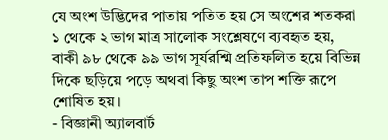যে অংশ উদ্ভিদের পাতায় পতিত হয় সে অংশের শতকরা ১ থেকে ২ ভাগ মাত্র সালোক সংশ্লেষণে ব্যবহৃত হয়, বাকী ৯৮ থেকে ৯৯ ভাগ সূর্যরশ্মি প্রতিফলিত হয়ে বিভিন্ন দিকে ছড়িয়ে পড়ে অথবা কিছু অংশ তাপ শক্তি রূপে শোষিত হয়।
- বিজ্ঞানী অ্যালবার্ট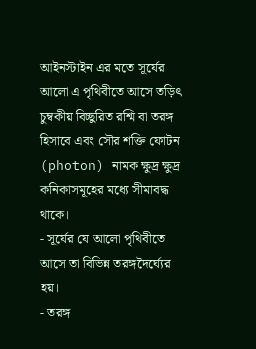আইনস্টাইন এর মতে সূর্যের আলো এ পৃথিবীতে আসে তড়িৎ চুম্বকীয় বিচ্ছুরিত রশ্মি বা তরঙ্গ হিসাবে এবং সৌর শক্তি ফোটন (photon) নামক ক্ষুদ্র ক্ষুদ্র কনিকাসমূহের মধ্যে সীমাবদ্ধ থাকে।
- সূর্যের যে আলো পৃথিবীতে আসে তা বিভিন্ন তরঙ্গদৈর্ঘ্যের হয়।
- তরঙ্গ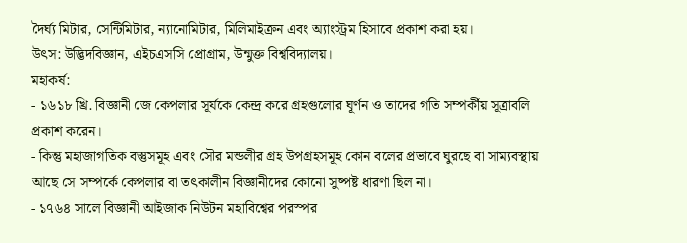দৈর্ঘ্য মিটার, সেন্টিমিটার, ন্যানোমিটার, মিলিমাইক্রন এবং অ্যাংস্ট্রম হিসাবে প্রকাশ করা হয়।
উৎস: উদ্ভিদবিজ্ঞান, এইচএসসি প্রোগ্রাম, উন্মুক্ত বিশ্ববিদ্যালয়।
মহাকর্ষ:
- ১৬১৮ খ্রি. বিজ্ঞানী জে কেপলার সূর্যকে কেন্দ্র করে গ্রহগুলোর ঘূর্ণন ও তাদের গতি সম্পর্কীয় সূত্রাবলি প্রকাশ করেন।
- কিন্তু মহাজাগতিক বস্তুসমূহ এবং সৌর মন্ডলীর গ্রহ উপগ্রহসমূহ কোন বলের প্রভাবে ঘুরছে বা সাম্যবস্থায় আছে সে সম্পর্কে কেপলার বা তৎকালীন বিজ্ঞানীদের কোনো সুষ্পষ্ট ধারণা ছিল না।
- ১৭৬৪ সালে বিজ্ঞানী আইজাক নিউটন মহাবিশ্বের পরস্পর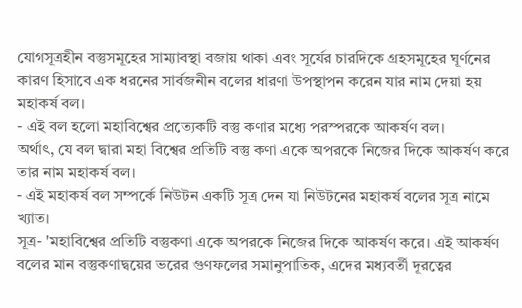যোগসূত্রহীন বস্তুসমূহের সাম্যাবস্থা বজায় থাকা এবং সূর্যের চারদিকে গ্রহসমূহের ঘূর্ণনের কারণ হিসাবে এক ধরনের সার্বজনীন বলের ধারণা উপস্থাপন করেন যার নাম দেয়া হয় মহাকর্ষ বল।
- এই বল হলো মহাবিশ্বের প্রত্যেকটি বস্তু কণার মধ্যে পরস্পরকে আকর্ষণ বল।
অর্থাৎ, যে বল দ্বারা মহা বিশ্বের প্রতিটি বস্তু কণা একে অপরকে নিজের দিকে আকর্ষণ করে তার নাম মহাকর্ষ বল।
- এই মহাকর্ষ বল সম্পর্কে নিউটন একটি সূত্র দেন যা নিউটনের মহাকর্ষ বলের সূত্র নামে খ্যাত।
সূত্র- 'মহাবিশ্বের প্রতিটি বস্তুকণা একে অপরকে নিজের দিকে আকর্ষণ করে। এই আকর্ষণ বলের মান বস্তুকণাদ্বয়ের ভরের গুণফলের সমানুপাতিক, এদের মধ্যবর্তী দূরত্বের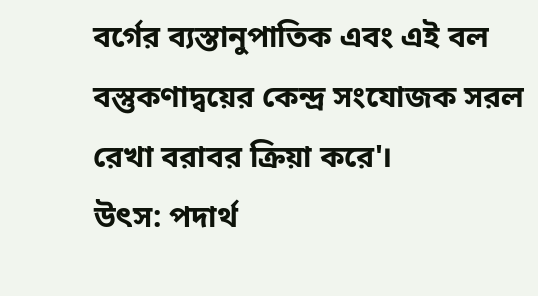বর্গের ব্যস্তানুপাতিক এবং এই বল বস্তুকণাদ্বয়ের কেন্দ্র সংযোজক সরল রেখা বরাবর ক্রিয়া করে'।
উৎস: পদার্থ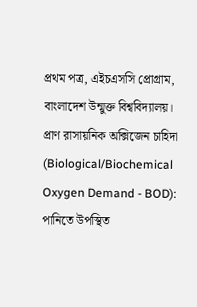প্রথম পত্র, এইচএসসি প্রোগ্রাম, বাংলাদেশ উন্মুক্ত বিশ্ববিদ্যালয়।
প্রাণ রাসায়নিক অক্সিজেন চাহিদা (Biological/Biochemical Oxygen Demand - BOD):
পানিতে উপস্থিত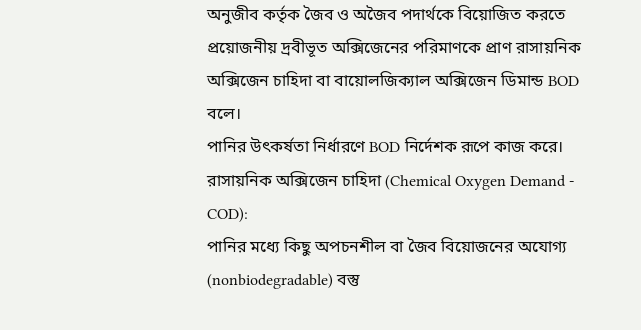অনুজীব কর্তৃক জৈব ও অজৈব পদার্থকে বিয়োজিত করতে প্রয়োজনীয় দ্রবীভূত অক্সিজেনের পরিমাণকে প্রাণ রাসায়নিক অক্সিজেন চাহিদা বা বায়োলজিক্যাল অক্সিজেন ডিমান্ড BOD বলে।
পানির উৎকর্ষতা নির্ধারণে BOD নির্দেশক রূপে কাজ করে।
রাসায়নিক অক্সিজেন চাহিদা (Chemical Oxygen Demand - COD):
পানির মধ্যে কিছু অপচনশীল বা জৈব বিয়োজনের অযোগ্য (nonbiodegradable) বস্তু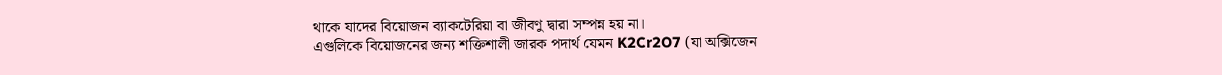থাকে যাদের বিয়োজন ব্যাকটেরিয়া বা জীবণু দ্বারা সম্পন্ন হয় না।
এগুলিকে বিয়োজনের জন্য শক্তিশালী জারক পদার্থ যেমন K2Cr2O7 (যা অক্সিজেন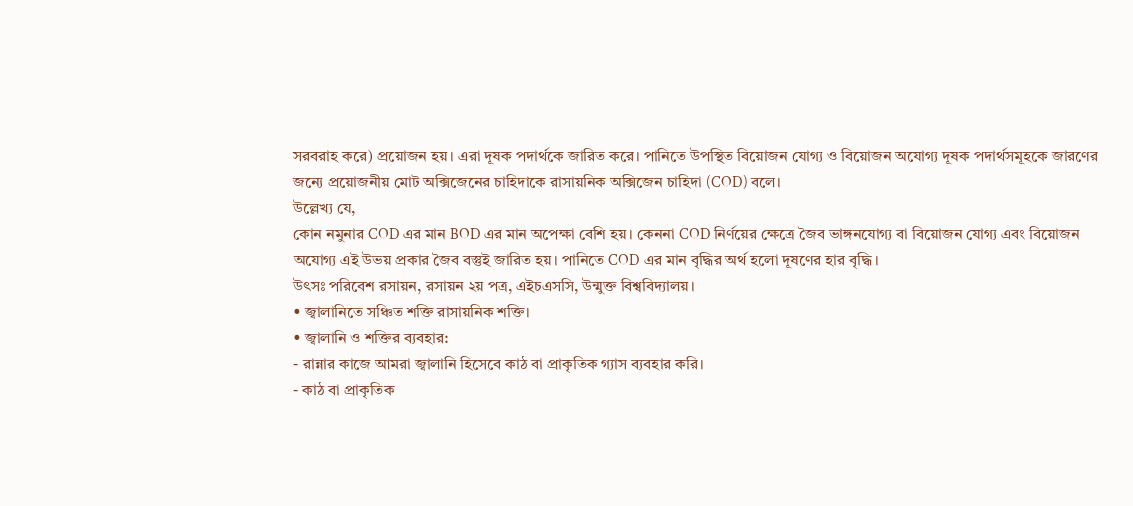সরবরাহ করে) প্রয়োজন হয়। এরা দূষক পদার্থকে জারিত করে। পানিতে উপস্থিত বিয়োজন যোগ্য ও বিয়োজন অযোগ্য দূষক পদার্থসমূহকে জারণের জন্যে প্রয়োজনীয় মোট অক্সিজেনের চাহিদাকে রাসায়নিক অক্সিজেন চাহিদা (COD) বলে।
উল্লেখ্য যে,
কোন নমুনার COD এর মান BOD এর মান অপেক্ষা বেশি হয়। কেননা COD নির্ণয়ের ক্ষেত্রে জৈব ভাঙ্গনযোগ্য বা বিয়োজন যোগ্য এবং বিয়োজন অযোগ্য এই উভয় প্রকার জৈব বস্তুই জারিত হয়। পানিতে COD এর মান বৃদ্ধির অর্থ হলো দূষণের হার বৃদ্ধি।
উৎসঃ পরিবেশ রসায়ন, রসায়ন ২য় পত্র, এইচএসসি, উন্মুক্ত বিশ্ববিদ্যালয়।
• জ্বালানিতে সঞ্চিত শক্তি রাসায়নিক শক্তি।
• জ্বালানি ও শক্তির ব্যবহার:
- রান্নার কাজে আমরা জ্বালানি হিসেবে কাঠ বা প্রাকৃতিক গ্যাস ব্যবহার করি।
- কাঠ বা প্রাকৃতিক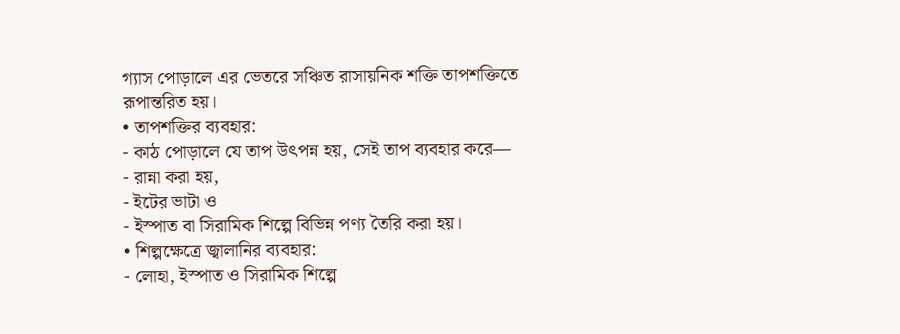গ্যাস পোড়ালে এর ভেতরে সঞ্চিত রাসায়নিক শক্তি তাপশক্তিতে রূপান্তরিত হয়।
• তাপশক্তির ব্যবহার:
- কাঠ পোড়ালে যে তাপ উৎপন্ন হয়, সেই তাপ ব্যবহার করে—
- রান্না করা হয়,
- ইটের ভাটা ও
- ইস্পাত বা সিরামিক শিল্পে বিভিন্ন পণ্য তৈরি করা হয়।
• শিল্পক্ষেত্রে জ্বালানির ব্যবহার:
- লোহা, ইস্পাত ও সিরামিক শিল্পে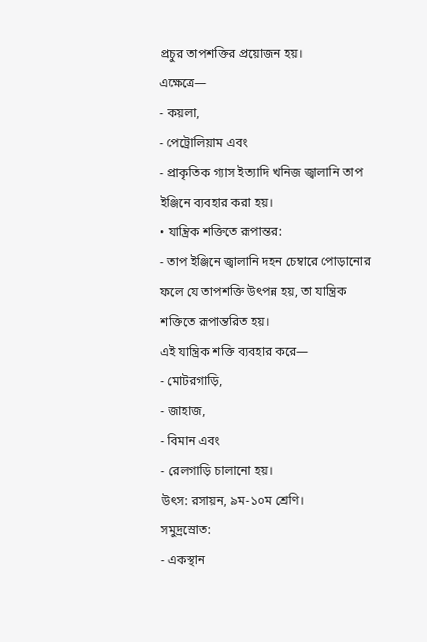প্রচুর তাপশক্তির প্রয়োজন হয়।
এক্ষেত্রে—
- কয়লা,
- পেট্রোলিয়াম এবং
- প্রাকৃতিক গ্যাস ইত্যাদি খনিজ জ্বালানি তাপ ইঞ্জিনে ব্যবহার করা হয়।
• যান্ত্রিক শক্তিতে রূপান্তর:
- তাপ ইঞ্জিনে জ্বালানি দহন চেম্বারে পোড়ানোর ফলে যে তাপশক্তি উৎপন্ন হয়, তা যান্ত্রিক শক্তিতে রূপান্তরিত হয়।
এই যান্ত্রিক শক্তি ব্যবহার করে—
- মোটরগাড়ি,
- জাহাজ,
- বিমান এবং
- রেলগাড়ি চালানো হয়।
উৎস: রসায়ন, ৯ম-১০ম শ্রেণি।
সমুদ্রস্রোত:
- একস্থান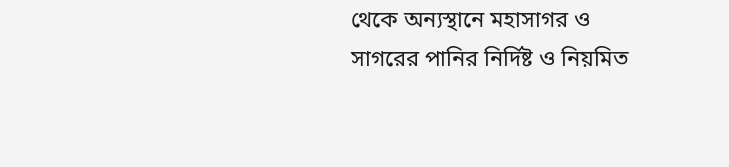থেকে অন্যস্থানে মহাসাগর ও সাগরের পানির নির্দিষ্ট ও নিয়মিত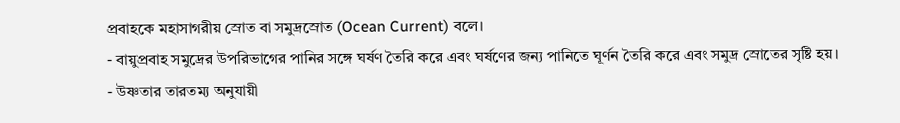প্রবাহকে মহাসাগরীয় স্রোত বা সমুদ্রস্রোত (Ocean Current) বলে।
- বায়ুপ্রবাহ সমুদ্রের উপরিভাগের পানির সঙ্গে ঘর্ষণ তৈরি করে এবং ঘর্ষণের জন্য পানিতে ঘূর্ণন তৈরি করে এবং সমুদ্র স্রোতের সৃষ্টি হয়।
- উষ্ণতার তারতম্য অনুযায়ী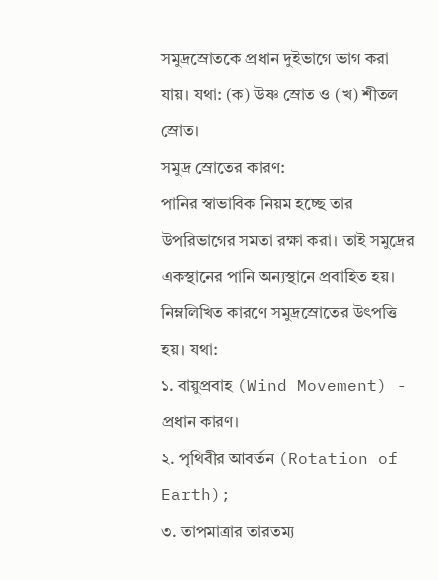সমুদ্রস্রোতকে প্রধান দুইভাগে ভাগ করা যায়। যথা: (ক) উষ্ণ স্রোত ও (খ) শীতল স্রোত।
সমুদ্র স্রোতের কারণ:
পানির স্বাভাবিক নিয়ম হচ্ছে তার উপরিভাগের সমতা রক্ষা করা। তাই সমুদ্রের একস্থানের পানি অন্যস্থানে প্রবাহিত হয়।
নিম্নলিখিত কারণে সমুদ্রস্রোতের উৎপত্তি হয়। যথা:
১. বায়ুপ্রবাহ (Wind Movement) - প্রধান কারণ।
২. পৃথিবীর আবর্তন (Rotation of Earth);
৩. তাপমাত্রার তারতম্য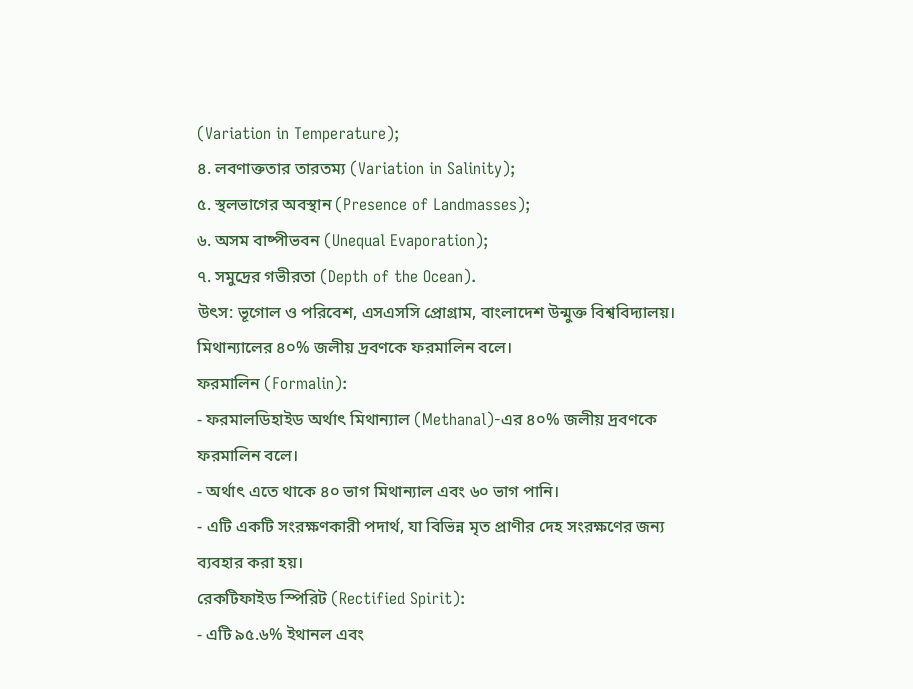(Variation in Temperature);
৪. লবণাক্ততার তারতম্য (Variation in Salinity);
৫. স্থলভাগের অবস্থান (Presence of Landmasses);
৬. অসম বাষ্পীভবন (Unequal Evaporation);
৭. সমুদ্রের গভীরতা (Depth of the Ocean).
উৎস: ভূগোল ও পরিবেশ, এসএসসি প্রোগ্রাম, বাংলাদেশ উন্মুক্ত বিশ্ববিদ্যালয়।
মিথান্যালের ৪০% জলীয় দ্রবণকে ফরমালিন বলে।
ফরমালিন (Formalin):
- ফরমালডিহাইড অর্থাৎ মিথান্যাল (Methanal)-এর ৪০% জলীয় দ্রবণকে ফরমালিন বলে।
- অর্থাৎ এতে থাকে ৪০ ভাগ মিথান্যাল এবং ৬০ ভাগ পানি।
- এটি একটি সংরক্ষণকারী পদার্থ, যা বিভিন্ন মৃত প্রাণীর দেহ সংরক্ষণের জন্য ব্যবহার করা হয়।
রেকটিফাইড স্পিরিট (Rectified Spirit):
- এটি ৯৫.৬% ইথানল এবং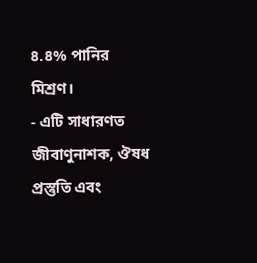৪.৪% পানির মিশ্রণ।
- এটি সাধারণত জীবাণুনাশক, ঔষধ প্রস্তুতি এবং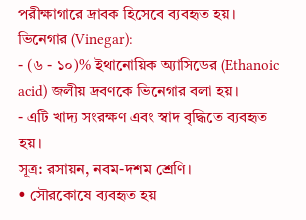পরীক্ষাগারে দ্রাবক হিসেবে ব্যবহৃত হয়।
ভিনেগার (Vinegar):
- (৬ - ১০)% ইথানোয়িক অ্যাসিডের (Ethanoic acid) জলীয় দ্রবণকে ভিনেগার বলা হয়।
- এটি খাদ্য সংরক্ষণ এবং স্বাদ বৃদ্ধিতে ব্যবহৃত হয়।
সূত্র: রসায়ন, নবম-দশম শ্রেণি।
• সৌরকোষে ব্যবহৃত হয়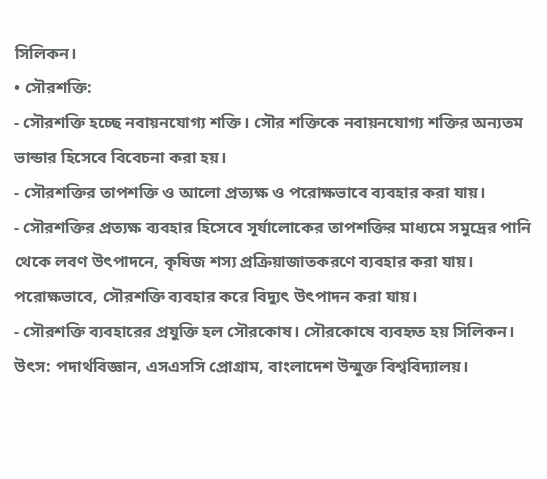সিলিকন।
• সৌরশক্তি:
- সৌরশক্তি হচ্ছে নবায়নযোগ্য শক্তি। সৌর শক্তিকে নবায়নযোগ্য শক্তির অন্যতম ভান্ডার হিসেবে বিবেচনা করা হয়।
- সৌরশক্তির তাপশক্তি ও আলো প্রত্যক্ষ ও পরোক্ষভাবে ব্যবহার করা যায়।
- সৌরশক্তির প্রত্যক্ষ ব্যবহার হিসেবে সূর্যালোকের তাপশক্তির মাধ্যমে সমুদ্রের পানি থেকে লবণ উৎপাদনে, কৃষিজ শস্য প্রক্রিয়াজাতকরণে ব্যবহার করা যায়। পরোক্ষভাবে, সৌরশক্তি ব্যবহার করে বিদ্যুৎ উৎপাদন করা যায়।
- সৌরশক্তি ব্যবহারের প্রযুক্তি হল সৌরকোষ। সৌরকোষে ব্যবহৃত হয় সিলিকন।
উৎস: পদার্থবিজ্ঞান, এসএসসি প্রোগ্রাম, বাংলাদেশ উন্মুক্ত বিশ্ববিদ্যালয়।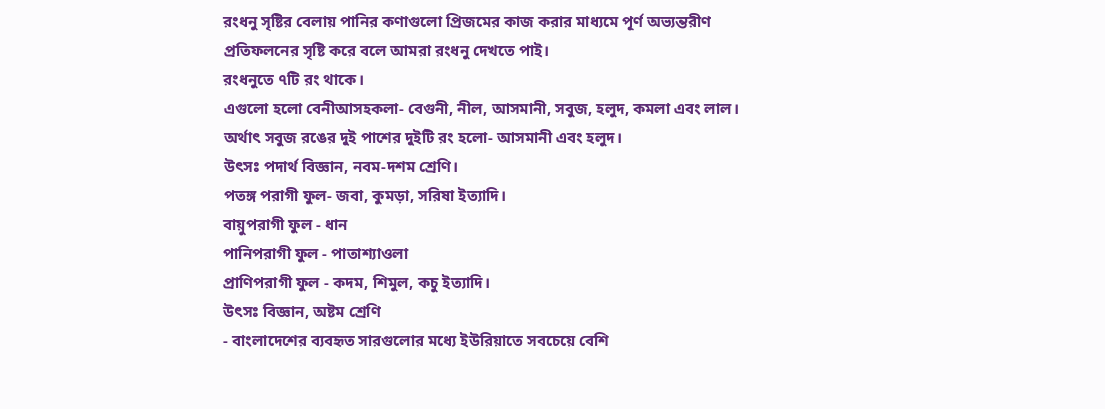রংধনু সৃষ্টির বেলায় পানির কণাগুলো প্রিজমের কাজ করার মাধ্যমে পূর্ণ অভ্যন্তরীণ প্রতিফলনের সৃষ্টি করে বলে আমরা রংধনু দেখতে পাই।
রংধনুতে ৭টি রং থাকে।
এগুলো হলো বেনীআসহকলা- বেগুনী, নীল, আসমানী, সবুজ, হলুদ, কমলা এবং লাল।
অর্থাৎ সবুজ রঙের দুই পাশের দুইটি রং হলো- আসমানী এবং হলুদ।
উৎসঃ পদার্থ বিজ্ঞান, নবম-দশম শ্রেণি।
পতঙ্গ পরাগী ফুল- জবা, কুমড়া, সরিষা ইত্যাদি।
বায়ুপরাগী ফুল - ধান
পানিপরাগী ফুল - পাতাশ্যাওলা
প্রাণিপরাগী ফুল - কদম, শিমুল, কচু ইত্যাদি।
উৎসঃ বিজ্ঞান, অষ্টম শ্রেণি
- বাংলাদেশের ব্যবহৃত সারগুলোর মধ্যে ইউরিয়াতে সবচেয়ে বেশি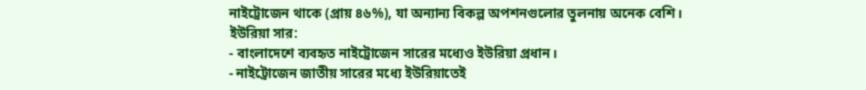নাইট্রোজেন থাকে (প্রায় ৪৬%), যা অন্যান্য বিকল্প অপশনগুলোর তুলনায় অনেক বেশি।
ইউরিয়া সার:
- বাংলাদেশে ব্যবহৃত নাইট্রোজেন সারের মধ্যেও ইউরিয়া প্রধান।
- নাইট্রোজেন জাতীয় সারের মধ্যে ইউরিয়াতেই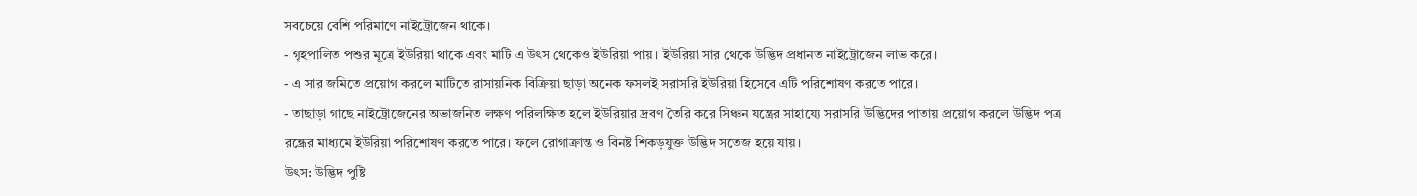সবচেয়ে বেশি পরিমাণে নাইট্রোজেন থাকে।
- গৃহপালিত পশুর মূত্রে ইউরিয়া থাকে এবং মাটি এ উৎস থেকেও ইউরিয়া পায়। ইউরিয়া সার থেকে উদ্ভিদ প্রধানত নাইট্রোজেন লাভ করে।
- এ সার জমিতে প্রয়োগ করলে মাটিতে রাসায়নিক বিক্রিয়া ছাড়া অনেক ফসলই সরাসরি ইউরিয়া হিসেবে এটি পরিশোষণ করতে পারে।
- তাছাড়া গাছে নাইট্রোজেনের অভাজনিত লক্ষণ পরিলক্ষিত হলে ইউরিয়ার দ্রবণ তৈরি করে সিঞ্চন যন্ত্রের সাহায্যে সরাসরি উদ্ভিদের পাতায় প্রয়োগ করলে উদ্ভিদ পত্র রন্ধ্রের মাধ্যমে ইউরিয়া পরিশোষণ করতে পারে। ফলে রোগাক্রান্ত ও বিনষ্ট শিকড়যুক্ত উদ্ভিদ সতেজ হয়ে যায়।
উৎস: উদ্ভিদ পুষ্টি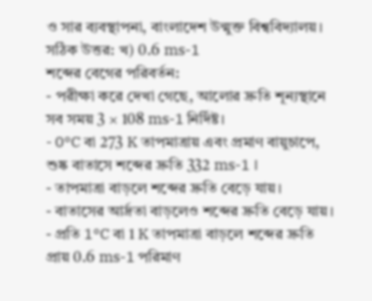ও সার ব্যবস্থাপনা, বাংলাদেশ উন্মুক্ত বিশ্ববিদ্যালয়।
সঠিক উত্তর: খ) 0.6 ms-1
শব্দের বেগের পরিবর্তন:
- পরীক্ষা করে দেখা গেছে, আলোর দ্রুতি শূন্যস্থানে সব সময় 3 × 108 ms-1 নির্দিষ্ট।
- 0°C বা 273 K তাপমাত্রায় এবং প্রমাণ বায়ুচাপে, শুষ্ক বাতাসে শব্দের দ্রুতি 332 ms-1 ।
- তাপমাত্রা বাড়লে শব্দের দ্রুতি বেড়ে যায়।
- বাতাসের আর্দ্রতা বাড়লেও শব্দের দ্রুতি বেড়ে যায়।
- প্রতি 1°C বা 1 K তাপমাত্রা বাড়লে শব্দের দ্রুতি প্রায় 0.6 ms-1 পরিমাণ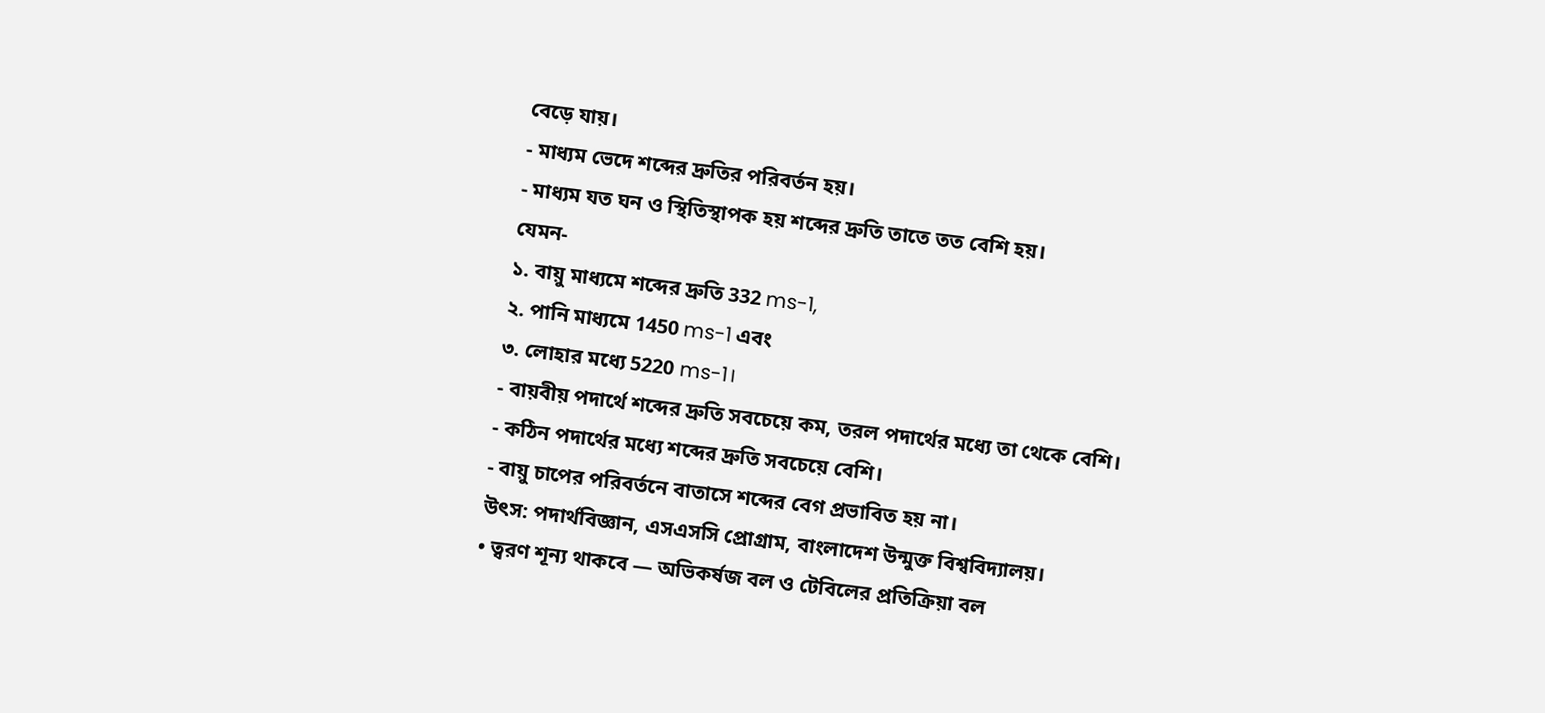বেড়ে যায়।
- মাধ্যম ভেদে শব্দের দ্রুতির পরিবর্তন হয়।
- মাধ্যম যত ঘন ও স্থিতিস্থাপক হয় শব্দের দ্রুতি তাতে তত বেশি হয়।
যেমন-
১. বায়ু মাধ্যমে শব্দের দ্রুতি 332 ms-1,
২. পানি মাধ্যমে 1450 ms-1 এবং
৩. লোহার মধ্যে 5220 ms-1।
- বায়বীয় পদার্থে শব্দের দ্রুতি সবচেয়ে কম, তরল পদার্থের মধ্যে তা থেকে বেশি।
- কঠিন পদার্থের মধ্যে শব্দের দ্রুতি সবচেয়ে বেশি।
- বায়ু চাপের পরিবর্তনে বাতাসে শব্দের বেগ প্রভাবিত হয় না।
উৎস: পদার্থবিজ্ঞান, এসএসসি প্রোগ্রাম, বাংলাদেশ উন্মুক্ত বিশ্ববিদ্যালয়।
• ত্বরণ শূন্য থাকবে — অভিকর্ষজ বল ও টেবিলের প্রতিক্রিয়া বল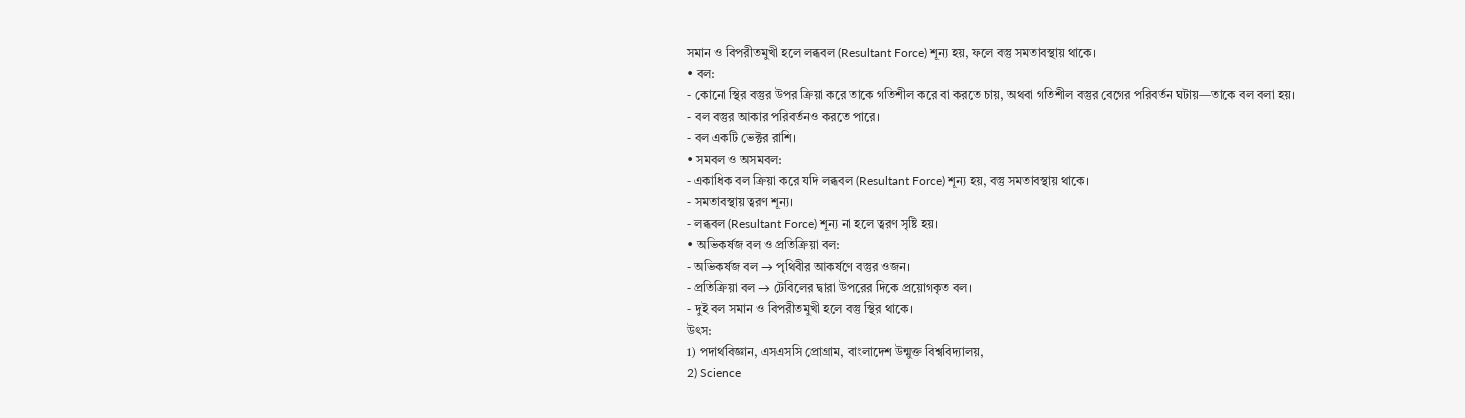সমান ও বিপরীতমুখী হলে লব্ধবল (Resultant Force) শূন্য হয়, ফলে বস্তু সমতাবস্থায় থাকে।
• বল:
- কোনো স্থির বস্তুর উপর ক্রিয়া করে তাকে গতিশীল করে বা করতে চায়, অথবা গতিশীল বস্তুর বেগের পরিবর্তন ঘটায়—তাকে বল বলা হয়।
- বল বস্তুর আকার পরিবর্তনও করতে পারে।
- বল একটি ভেক্টর রাশি।
• সমবল ও অসমবল:
- একাধিক বল ক্রিয়া করে যদি লব্ধবল (Resultant Force) শূন্য হয়, বস্তু সমতাবস্থায় থাকে।
- সমতাবস্থায় ত্বরণ শূন্য।
- লব্ধবল (Resultant Force) শূন্য না হলে ত্বরণ সৃষ্টি হয়।
• অভিকর্ষজ বল ও প্রতিক্রিয়া বল:
- অভিকর্ষজ বল → পৃথিবীর আকর্ষণে বস্তুর ওজন।
- প্রতিক্রিয়া বল → টেবিলের দ্বারা উপরের দিকে প্রয়োগকৃত বল।
- দুই বল সমান ও বিপরীতমুখী হলে বস্তু স্থির থাকে।
উৎস:
1) পদার্থবিজ্ঞান, এসএসসি প্রোগ্রাম, বাংলাদেশ উন্মুক্ত বিশ্ববিদ্যালয়,
2) Science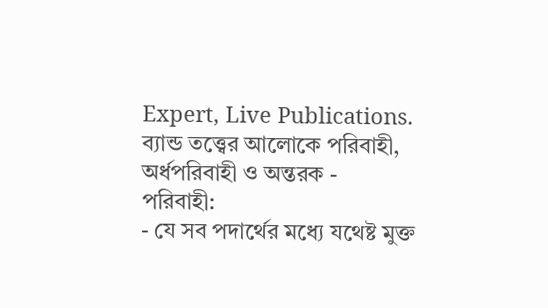Expert, Live Publications.
ব্যান্ড তত্ত্বের আলোকে পরিবাহী, অর্ধপরিবাহী ও অন্তরক -
পরিবাহী:
- যে সব পদার্থের মধ্যে যথেষ্ট মুক্ত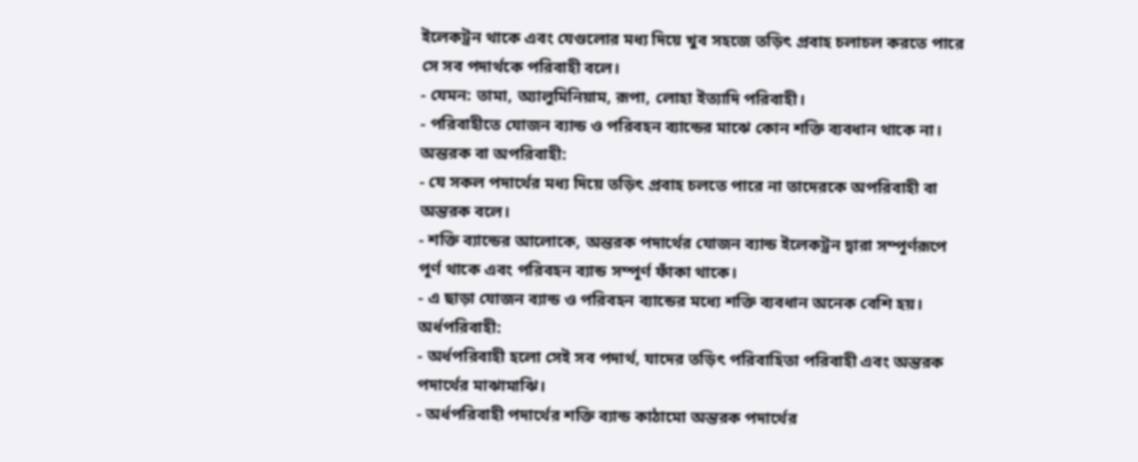ইলেকট্রন থাকে এবং যেগুলোর মধ্য দিয়ে খুব সহজে তড়িৎ প্রবাহ চলাচল করতে পারে সে সব পদার্থকে পরিবাহী বলে।
- যেমন: তামা, অ্যালুমিনিয়াম, রূপা, লোহা ইত্যাদি পরিবাহী।
- পরিবাহীতে যোজন ব্যান্ড ও পরিবহন ব্যান্ডের মাঝে কোন শক্তি ব্যবধান থাকে না।
অন্তরক বা অপরিবাহী:
- যে সকল পদার্থের মধ্য দিয়ে তড়িৎ প্রবাহ চলতে পারে না তাদেরকে অপরিবাহী বা অন্তরক বলে।
- শক্তি ব্যান্ডের আলোকে, অন্তরক পদার্থের যোজন ব্যান্ড ইলেকট্রন দ্বারা সম্পূর্ণরূপে পূর্ণ থাকে এবং পরিবহন ব্যান্ড সম্পূর্ণ ফাঁকা থাকে।
- এ ছাড়া যোজন ব্যান্ড ও পরিবহন ব্যান্ডের মধ্যে শক্তি ব্যবধান অনেক বেশি হয়।
অর্ধপরিবাহী:
- অর্ধপরিবাহী হলো সেই সব পদার্থ, যাদের তড়িৎ পরিবাহিতা পরিবাহী এবং অন্তরক পদার্থের মাঝামাঝি।
- অর্ধপরিবাহী পদার্থের শক্তি ব্যান্ড কাঠামো অন্তরক পদার্থের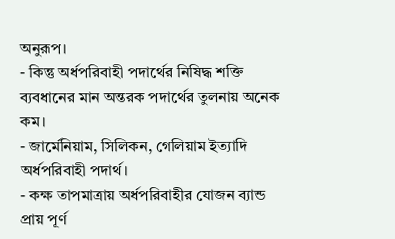অনুরূপ।
- কিন্তু অর্ধপরিবাহী পদার্থের নিষিদ্ধ শক্তি ব্যবধানের মান অন্তরক পদার্থের তুলনায় অনেক কম।
- জার্মেনিয়াম, সিলিকন, গেলিয়াম ইত্যাদি অর্ধপরিবাহী পদার্থ।
- কক্ষ তাপমাত্রায় অর্ধপরিবাহীর যোজন ব্যান্ড প্রায় পূর্ণ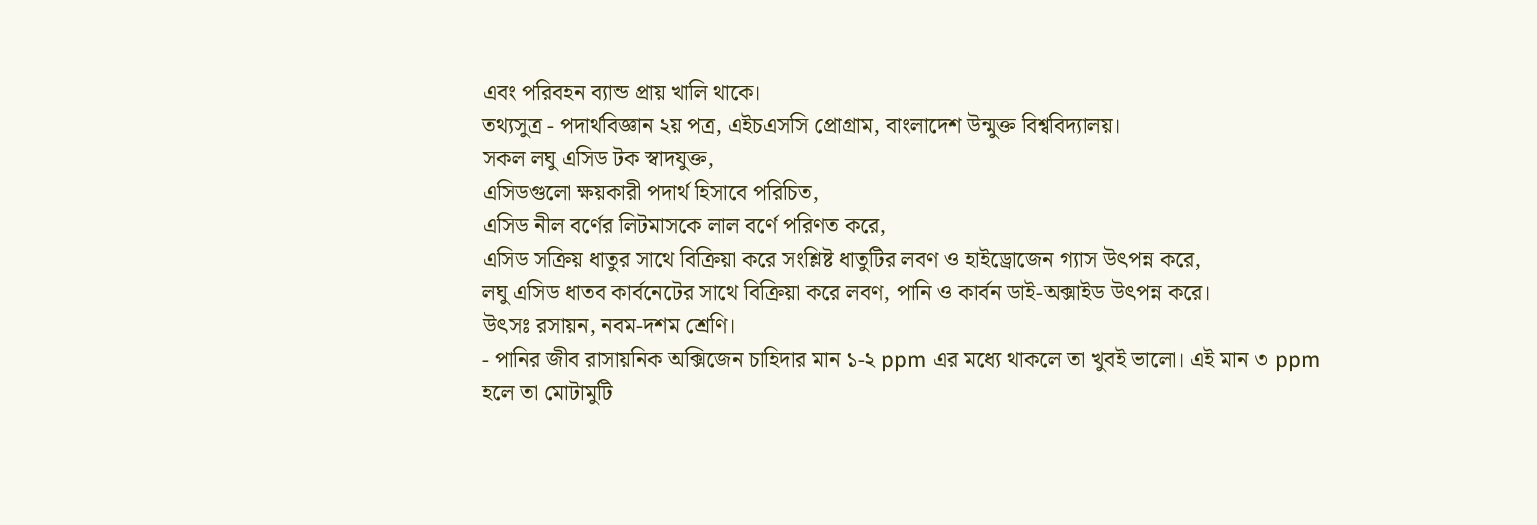এবং পরিবহন ব্যান্ড প্রায় খালি থাকে।
তথ্যসুত্র - পদার্থবিজ্ঞান ২য় পত্র, এইচএসসি প্রোগ্রাম, বাংলাদেশ উন্মুক্ত বিশ্ববিদ্যালয়।
সকল লঘু এসিড টক স্বাদযুক্ত,
এসিডগুলো ক্ষয়কারী পদার্থ হিসাবে পরিচিত,
এসিড নীল বর্ণের লিটমাসকে লাল বর্ণে পরিণত করে,
এসিড সক্রিয় ধাতুর সাথে বিক্রিয়া করে সংশ্লিষ্ট ধাতুটির লবণ ও হাইড্রোজেন গ্যাস উৎপন্ন করে,
লঘু এসিড ধাতব কার্বনেটের সাথে বিক্রিয়া করে লবণ, পানি ও কার্বন ডাই-অক্সাইড উৎপন্ন করে।
উৎসঃ রসায়ন, নবম-দশম শ্রেণি।
- পানির জীব রাসায়নিক অক্সিজেন চাহিদার মান ১-২ ppm এর মধ্যে থাকলে তা খুবই ভালো। এই মান ৩ ppm হলে তা মোটামুটি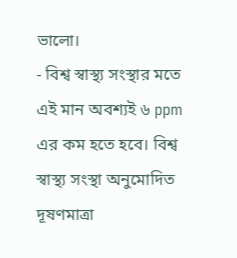ভালো।
- বিশ্ব স্বাস্থ্য সংস্থার মতে এই মান অবশ্যই ৬ ppm এর কম হতে হবে। বিশ্ব স্বাস্থ্য সংস্থা অনুমোদিত দূষণমাত্রা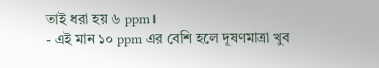তাই ধরা হয় ৬ ppm।
- এই মান ১০ ppm এর বেশি হলে দূষণমাত্রা খুব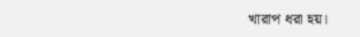খারাপ ধরা হয়।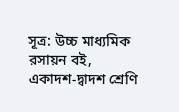সূত্র: উচ্চ মাধ্যমিক রসায়ন বই, একাদশ-দ্বাদশ শ্রেণি